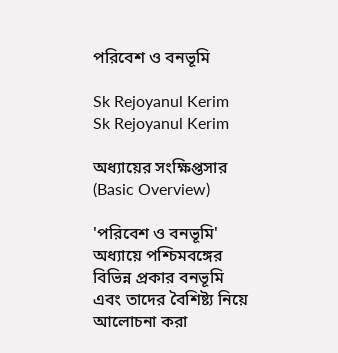পরিবেশ ও বনভূমি

Sk Rejoyanul Kerim
Sk Rejoyanul Kerim

অধ্যায়ের সংক্ষিপ্তসার (Basic Overview)

'পরিবেশ ও বনভূমি' অধ্যায়ে পশ্চিমবঙ্গের বিভিন্ন প্রকার বনভূমি এবং তাদের বৈশিষ্ট্য নিয়ে আলোচনা করা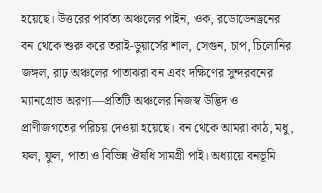হয়েছে। উত্তরের পার্বত্য অঞ্চলের পাইন, ওক, রডোডেনড্রনের বন থেকে শুরু করে তরাই-ডুয়ার্সের শাল, সেগুন, চাপ, চিলোনির জঙ্গল, রাঢ় অঞ্চলের পাতাঝরা বন এবং দক্ষিণের সুন্দরবনের ম্যানগ্রোভ অরণ্য—প্রতিটি অঞ্চলের নিজস্ব উদ্ভিদ ও প্রাণীজগতের পরিচয় দেওয়া হয়েছে। বন থেকে আমরা কাঠ, মধু, ফল, ফুল, পাতা ও বিভিন্ন ঔষধি সামগ্রী পাই। অধ্যায়ে বনভূমি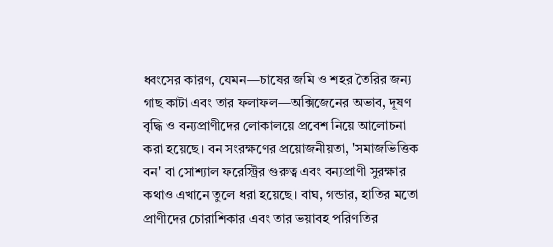ধ্বংসের কারণ, যেমন—চাষের জমি ও শহর তৈরির জন্য গাছ কাটা এবং তার ফলাফল—অক্সিজেনের অভাব, দূষণ বৃদ্ধি ও বন্যপ্রাণীদের লোকালয়ে প্রবেশ নিয়ে আলোচনা করা হয়েছে। বন সংরক্ষণের প্রয়োজনীয়তা, 'সমাজভিত্তিক বন' বা সোশ্যাল ফরেস্ট্রির গুরুত্ব এবং বন্যপ্রাণী সুরক্ষার কথাও এখানে তুলে ধরা হয়েছে। বাঘ, গন্ডার, হাতির মতো প্রাণীদের চোরাশিকার এবং তার ভয়াবহ পরিণতির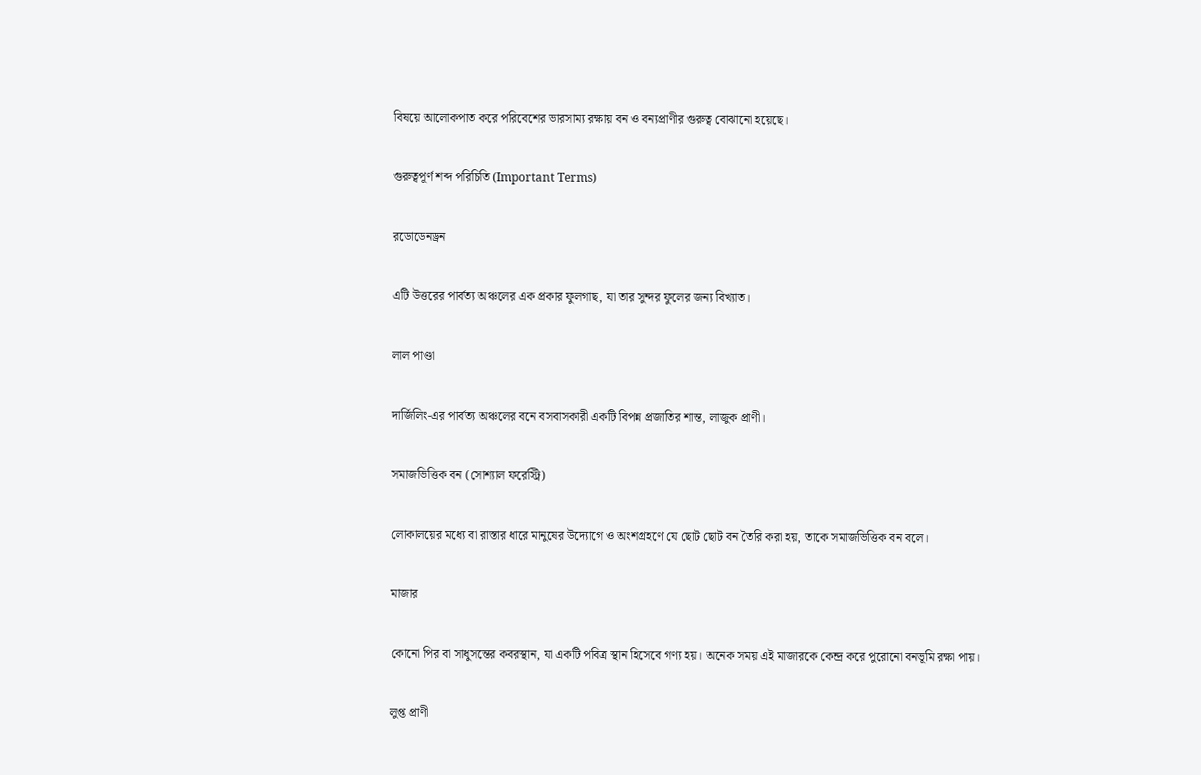বিষয়ে আলোকপাত করে পরিবেশের ভারসাম্য রক্ষায় বন ও বন্যপ্রাণীর গুরুত্ব বোঝানো হয়েছে।

গুরুত্বপূর্ণ শব্দ পরিচিতি (Important Terms)

রডোডেনড্রন

এটি উত্তরের পার্বত্য অঞ্চলের এক প্রকার ফুলগাছ, যা তার সুন্দর ফুলের জন্য বিখ্যাত।

লাল পাণ্ডা

দার্জিলিং-এর পার্বত্য অঞ্চলের বনে বসবাসকারী একটি বিপন্ন প্রজাতির শান্ত, লাজুক প্রাণী।

সমাজভিত্তিক বন (সোশ্যাল ফরেস্ট্রি)

লোকালয়ের মধ্যে বা রাস্তার ধারে মানুষের উদ্যোগে ও অংশগ্রহণে যে ছোট ছোট বন তৈরি করা হয়, তাকে সমাজভিত্তিক বন বলে।

মাজার

কোনো পির বা সাধুসন্তের কবরস্থান, যা একটি পবিত্র স্থান হিসেবে গণ্য হয়। অনেক সময় এই মাজারকে কেন্দ্র করে পুরোনো বনভূমি রক্ষা পায়।

লুপ্ত প্রাণী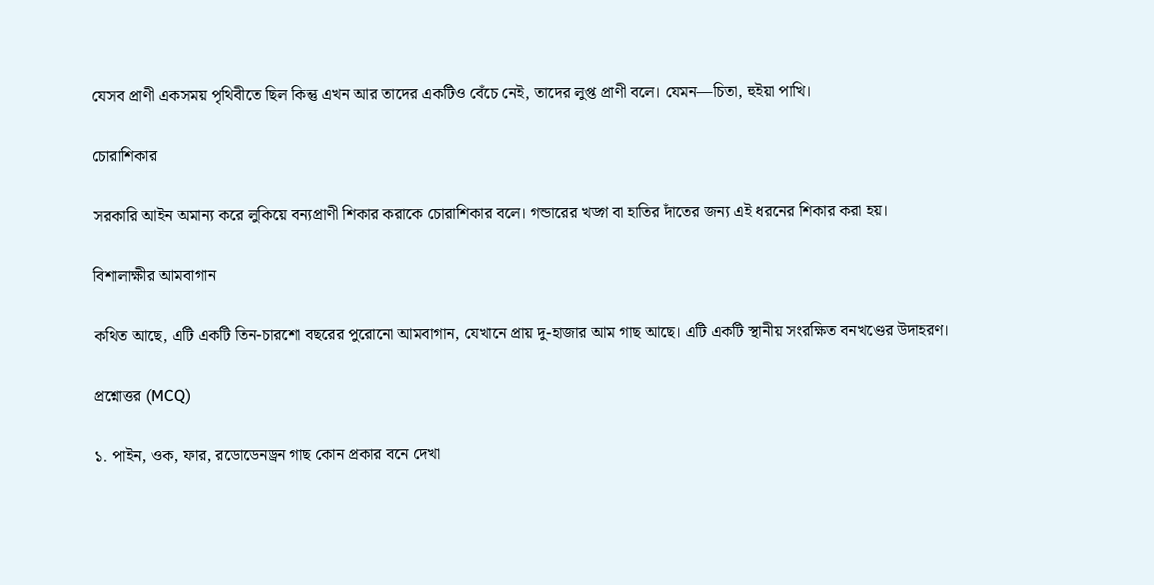যেসব প্রাণী একসময় পৃথিবীতে ছিল কিন্তু এখন আর তাদের একটিও বেঁচে নেই, তাদের লুপ্ত প্রাণী বলে। যেমন—চিতা, হুইয়া পাখি।

চোরাশিকার

সরকারি আইন অমান্য করে লুকিয়ে বন্যপ্রাণী শিকার করাকে চোরাশিকার বলে। গন্ডারের খড়্গ বা হাতির দাঁতের জন্য এই ধরনের শিকার করা হয়।

বিশালাক্ষীর আমবাগান

কথিত আছে, এটি একটি তিন-চারশো বছরের পুরোনো আমবাগান, যেখানে প্রায় দু-হাজার আম গাছ আছে। এটি একটি স্থানীয় সংরক্ষিত বনখণ্ডের উদাহরণ।

প্রশ্নোত্তর (MCQ)

১. পাইন, ওক, ফার, রডোডেনড্রন গাছ কোন প্রকার বনে দেখা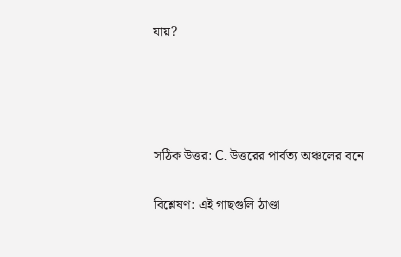যায়?




সঠিক উত্তর: C. উত্তরের পার্বত্য অঞ্চলের বনে

বিশ্লেষণ: এই গাছগুলি ঠাণ্ডা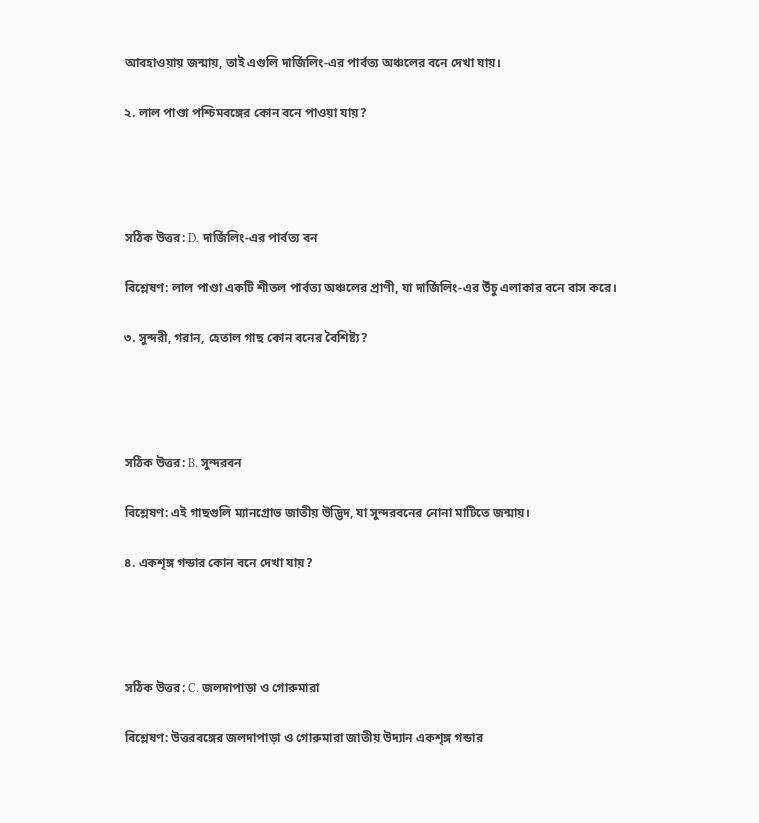আবহাওয়ায় জন্মায়, তাই এগুলি দার্জিলিং-এর পার্বত্য অঞ্চলের বনে দেখা যায়।

২. লাল পাণ্ডা পশ্চিমবঙ্গের কোন বনে পাওয়া যায়?




সঠিক উত্তর: D. দার্জিলিং-এর পার্বত্য বন

বিশ্লেষণ: লাল পাণ্ডা একটি শীতল পার্বত্য অঞ্চলের প্রাণী, যা দার্জিলিং-এর উঁচু এলাকার বনে বাস করে।

৩. সুন্দরী, গরান, হেতাল গাছ কোন বনের বৈশিষ্ট্য?




সঠিক উত্তর: B. সুন্দরবন

বিশ্লেষণ: এই গাছগুলি ম্যানগ্রোভ জাতীয় উদ্ভিদ, যা সুন্দরবনের নোনা মাটিতে জন্মায়।

৪. একশৃঙ্গ গন্ডার কোন বনে দেখা যায়?




সঠিক উত্তর: C. জলদাপাড়া ও গোরুমারা

বিশ্লেষণ: উত্তরবঙ্গের জলদাপাড়া ও গোরুমারা জাতীয় উদ্যান একশৃঙ্গ গন্ডার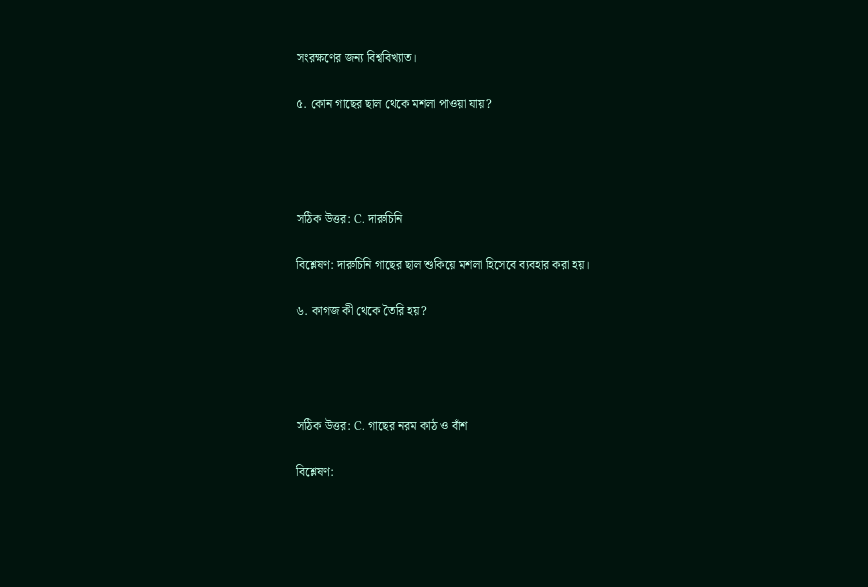সংরক্ষণের জন্য বিশ্ববিখ্যাত।

৫. কোন গাছের ছাল থেকে মশলা পাওয়া যায়?




সঠিক উত্তর: C. দারুচিনি

বিশ্লেষণ: দারুচিনি গাছের ছাল শুকিয়ে মশলা হিসেবে ব্যবহার করা হয়।

৬. কাগজ কী থেকে তৈরি হয়?




সঠিক উত্তর: C. গাছের নরম কাঠ ও বাঁশ

বিশ্লেষণ: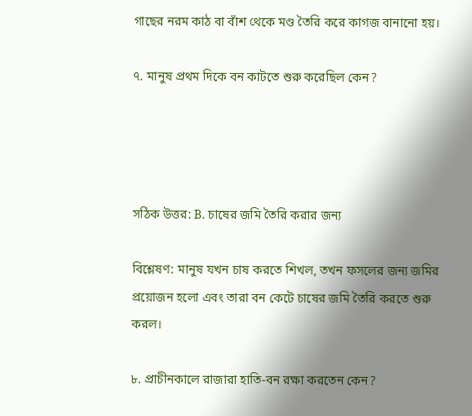গাছের নরম কাঠ বা বাঁশ থেকে মণ্ড তৈরি করে কাগজ বানানো হয়।

৭. মানুষ প্রথম দিকে বন কাটতে শুরু করেছিল কেন?




সঠিক উত্তর: B. চাষের জমি তৈরি করার জন্য

বিশ্লেষণ: মানুষ যখন চাষ করতে শিখল, তখন ফসলের জন্য জমির প্রয়োজন হলো এবং তারা বন কেটে চাষের জমি তৈরি করতে শুরু করল।

৮. প্রাচীনকালে রাজারা হাতি-বন রক্ষা করতেন কেন?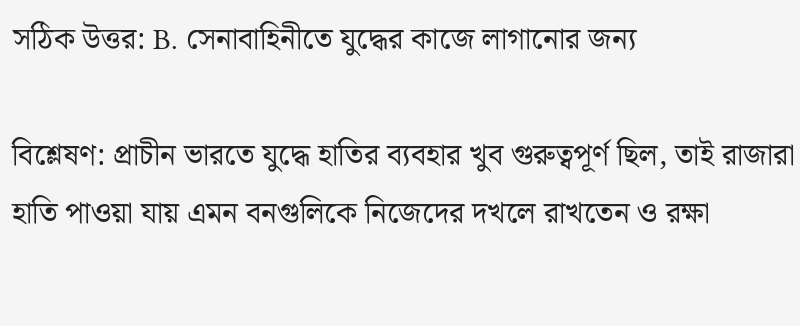সঠিক উত্তর: B. সেনাবাহিনীতে যুদ্ধের কাজে লাগানোর জন্য

বিশ্লেষণ: প্রাচীন ভারতে যুদ্ধে হাতির ব্যবহার খুব গুরুত্বপূর্ণ ছিল, তাই রাজারা হাতি পাওয়া যায় এমন বনগুলিকে নিজেদের দখলে রাখতেন ও রক্ষা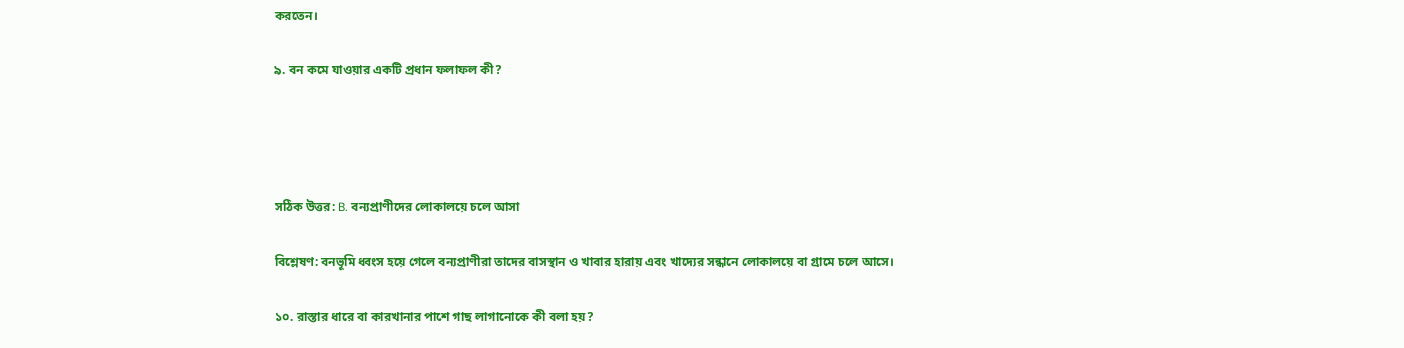করতেন।

৯. বন কমে যাওয়ার একটি প্রধান ফলাফল কী?




সঠিক উত্তর: B. বন্যপ্রাণীদের লোকালয়ে চলে আসা

বিশ্লেষণ: বনভূমি ধ্বংস হয়ে গেলে বন্যপ্রাণীরা তাদের বাসস্থান ও খাবার হারায় এবং খাদ্যের সন্ধানে লোকালয়ে বা গ্রামে চলে আসে।

১০. রাস্তার ধারে বা কারখানার পাশে গাছ লাগানোকে কী বলা হয়?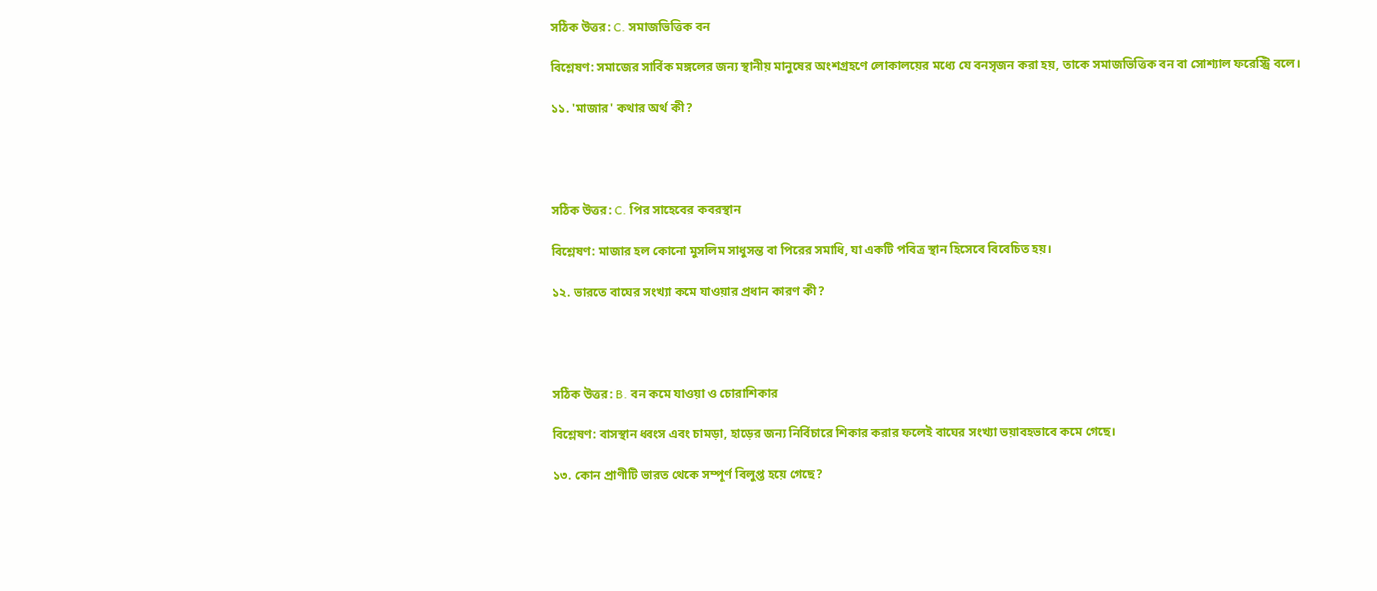সঠিক উত্তর: C. সমাজভিত্তিক বন

বিশ্লেষণ: সমাজের সার্বিক মঙ্গলের জন্য স্থানীয় মানুষের অংশগ্রহণে লোকালয়ের মধ্যে যে বনসৃজন করা হয়, তাকে সমাজভিত্তিক বন বা সোশ্যাল ফরেস্ট্রি বলে।

১১. 'মাজার' কথার অর্থ কী?




সঠিক উত্তর: C. পির সাহেবের কবরস্থান

বিশ্লেষণ: মাজার হল কোনো মুসলিম সাধুসন্ত বা পিরের সমাধি, যা একটি পবিত্র স্থান হিসেবে বিবেচিত হয়।

১২. ভারতে বাঘের সংখ্যা কমে যাওয়ার প্রধান কারণ কী?




সঠিক উত্তর: B. বন কমে যাওয়া ও চোরাশিকার

বিশ্লেষণ: বাসস্থান ধ্বংস এবং চামড়া, হাড়ের জন্য নির্বিচারে শিকার করার ফলেই বাঘের সংখ্যা ভয়াবহভাবে কমে গেছে।

১৩. কোন প্রাণীটি ভারত থেকে সম্পূর্ণ বিলুপ্ত হয়ে গেছে?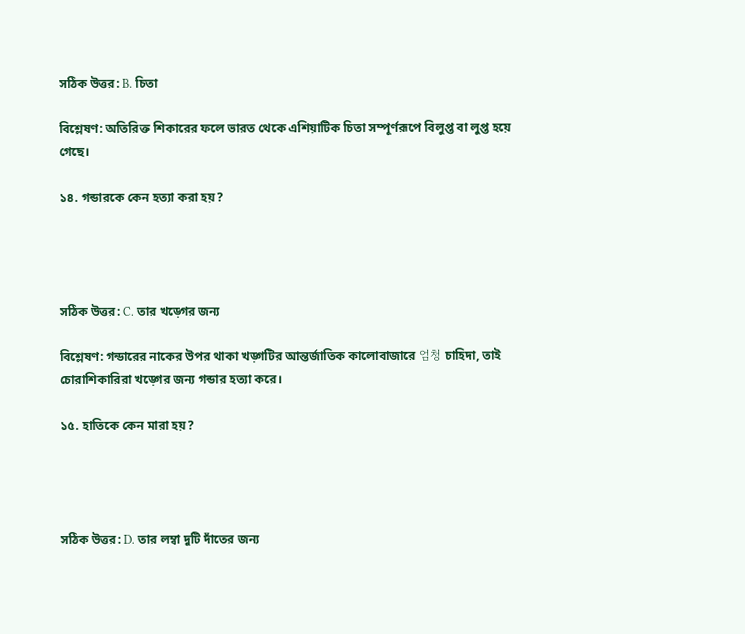সঠিক উত্তর: B. চিতা

বিশ্লেষণ: অতিরিক্ত শিকারের ফলে ভারত থেকে এশিয়াটিক চিতা সম্পূর্ণরূপে বিলুপ্ত বা লুপ্ত হয়ে গেছে।

১৪. গন্ডারকে কেন হত্যা করা হয়?




সঠিক উত্তর: C. তার খড়্গের জন্য

বিশ্লেষণ: গন্ডারের নাকের উপর থাকা খড়্গটির আন্তর্জাতিক কালোবাজারে 엄청 চাহিদা, তাই চোরাশিকারিরা খড়্গের জন্য গন্ডার হত্যা করে।

১৫. হাতিকে কেন মারা হয়?




সঠিক উত্তর: D. তার লম্বা দুটি দাঁতের জন্য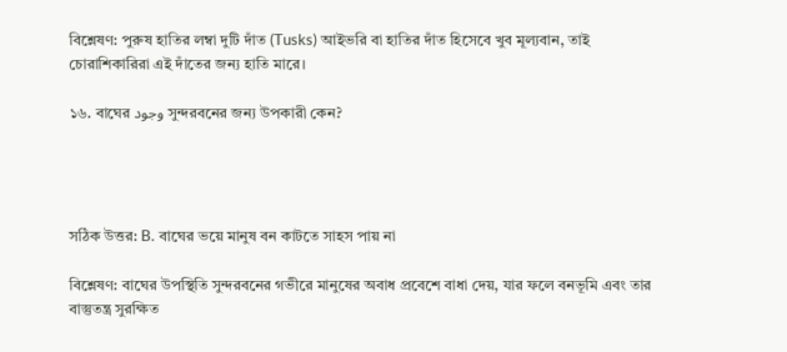বিশ্লেষণ: পুরুষ হাতির লম্বা দুটি দাঁত (Tusks) আইভরি বা হাতির দাঁত হিসেবে খুব মূল্যবান, তাই চোরাশিকারিরা এই দাঁতের জন্য হাতি মারে।

১৬. বাঘের وجود সুন্দরবনের জন্য উপকারী কেন?




সঠিক উত্তর: B. বাঘের ভয়ে মানুষ বন কাটতে সাহস পায় না

বিশ্লেষণ: বাঘের উপস্থিতি সুন্দরবনের গভীরে মানুষের অবাধ প্রবেশে বাধা দেয়, যার ফলে বনভূমি এবং তার বাস্তুতন্ত্র সুরক্ষিত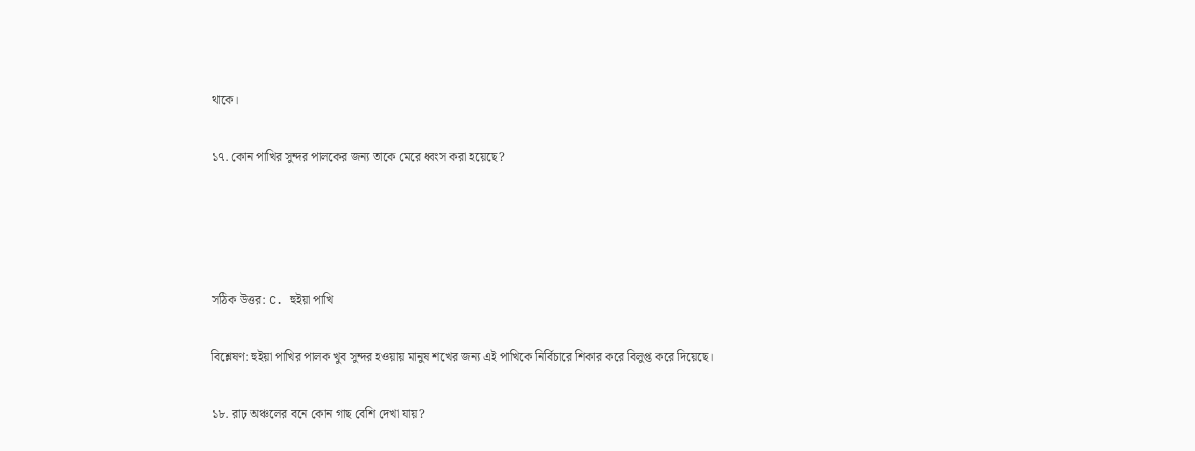থাকে।

১৭. কোন পাখির সুন্দর পালকের জন্য তাকে মেরে ধ্বংস করা হয়েছে?




সঠিক উত্তর: C. হুইয়া পাখি

বিশ্লেষণ: হুইয়া পাখির পালক খুব সুন্দর হওয়ায় মানুষ শখের জন্য এই পাখিকে নির্বিচারে শিকার করে বিলুপ্ত করে দিয়েছে।

১৮. রাঢ় অঞ্চলের বনে কোন গাছ বেশি দেখা যায়?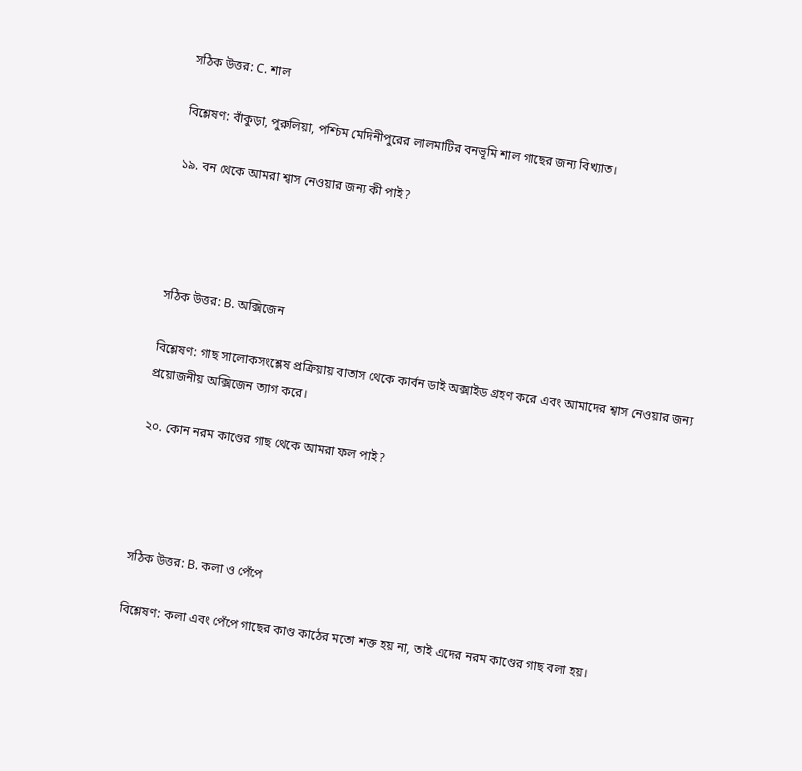সঠিক উত্তর: C. শাল

বিশ্লেষণ: বাঁকুড়া, পুরুলিয়া, পশ্চিম মেদিনীপুরের লালমাটির বনভূমি শাল গাছের জন্য বিখ্যাত।

১৯. বন থেকে আমরা শ্বাস নেওয়ার জন্য কী পাই?




সঠিক উত্তর: B. অক্সিজেন

বিশ্লেষণ: গাছ সালোকসংশ্লেষ প্রক্রিয়ায় বাতাস থেকে কার্বন ডাই অক্সাইড গ্রহণ করে এবং আমাদের শ্বাস নেওয়ার জন্য প্রয়োজনীয় অক্সিজেন ত্যাগ করে।

২০. কোন নরম কাণ্ডের গাছ থেকে আমরা ফল পাই?




সঠিক উত্তর: B. কলা ও পেঁপে

বিশ্লেষণ: কলা এবং পেঁপে গাছের কাণ্ড কাঠের মতো শক্ত হয় না, তাই এদের নরম কাণ্ডের গাছ বলা হয়।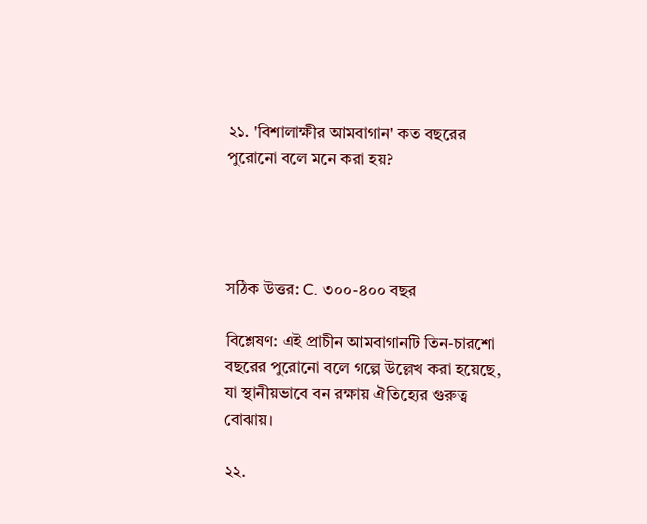২১. 'বিশালাক্ষীর আমবাগান' কত বছরের পুরোনো বলে মনে করা হয়?




সঠিক উত্তর: C. ৩০০-৪০০ বছর

বিশ্লেষণ: এই প্রাচীন আমবাগানটি তিন-চারশো বছরের পুরোনো বলে গল্পে উল্লেখ করা হয়েছে, যা স্থানীয়ভাবে বন রক্ষায় ঐতিহ্যের গুরুত্ব বোঝায়।

২২.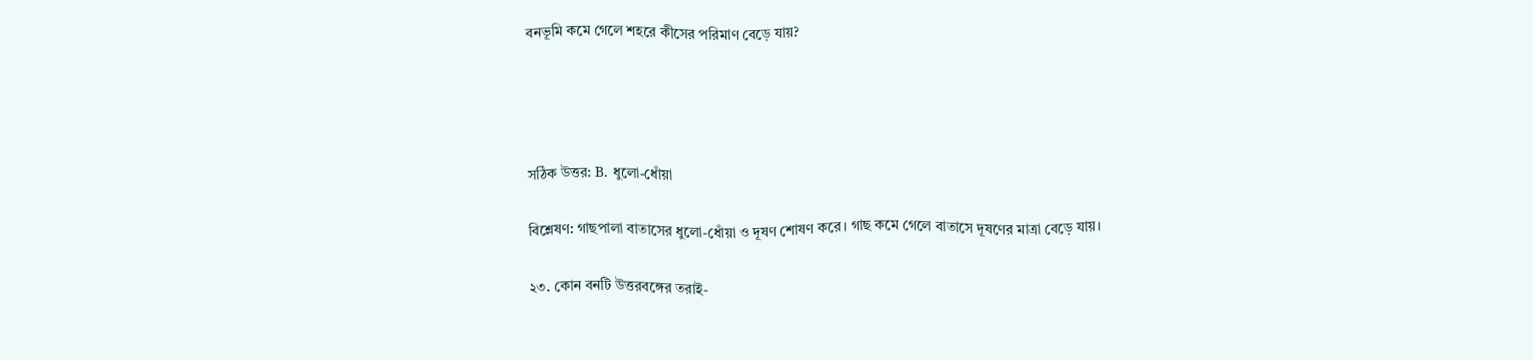বনভূমি কমে গেলে শহরে কীসের পরিমাণ বেড়ে যায়?




সঠিক উত্তর: B. ধুলো-ধোঁয়া

বিশ্লেষণ: গাছপালা বাতাসের ধুলো-ধোঁয়া ও দূষণ শোষণ করে। গাছ কমে গেলে বাতাসে দূষণের মাত্রা বেড়ে যায়।

২৩. কোন বনটি উত্তরবঙ্গের তরাই-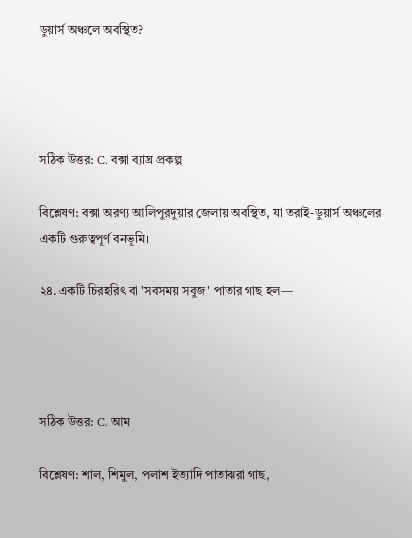ডুয়ার্স অঞ্চলে অবস্থিত?




সঠিক উত্তর: C. বক্সা ব্যাঘ্র প্রকল্প

বিশ্লেষণ: বক্সা অরণ্য আলিপুরদুয়ার জেলায় অবস্থিত, যা তরাই-ডুয়ার্স অঞ্চলের একটি গুরুত্বপূর্ণ বনভূমি।

২৪. একটি চিরহরিৎ বা 'সবসময় সবুজ' পাতার গাছ হল—




সঠিক উত্তর: C. আম

বিশ্লেষণ: শাল, শিমুল, পলাশ ইত্যাদি পাতাঝরা গাছ,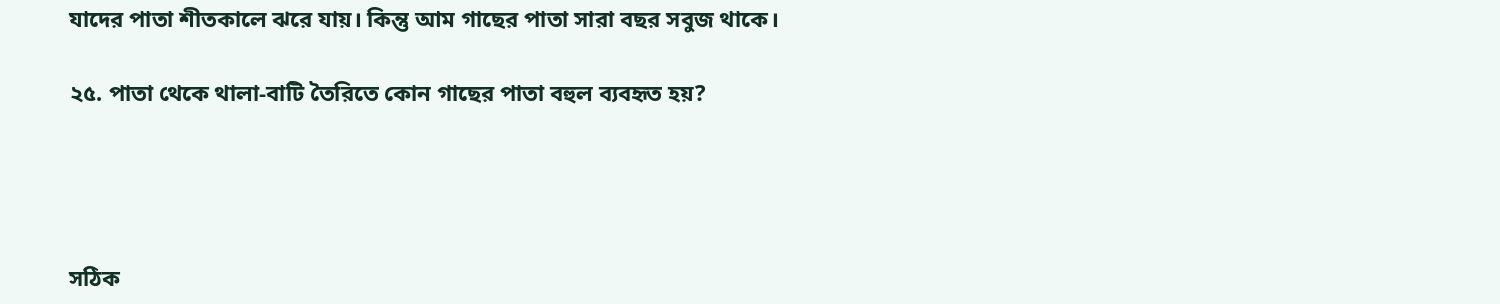যাদের পাতা শীতকালে ঝরে যায়। কিন্তু আম গাছের পাতা সারা বছর সবুজ থাকে।

২৫. পাতা থেকে থালা-বাটি তৈরিতে কোন গাছের পাতা বহুল ব্যবহৃত হয়?




সঠিক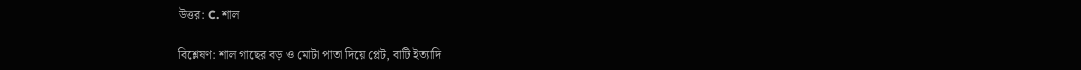উত্তর: C. শাল

বিশ্লেষণ: শাল গাছের বড় ও মোটা পাতা দিয়ে প্লেট, বাটি ইত্যাদি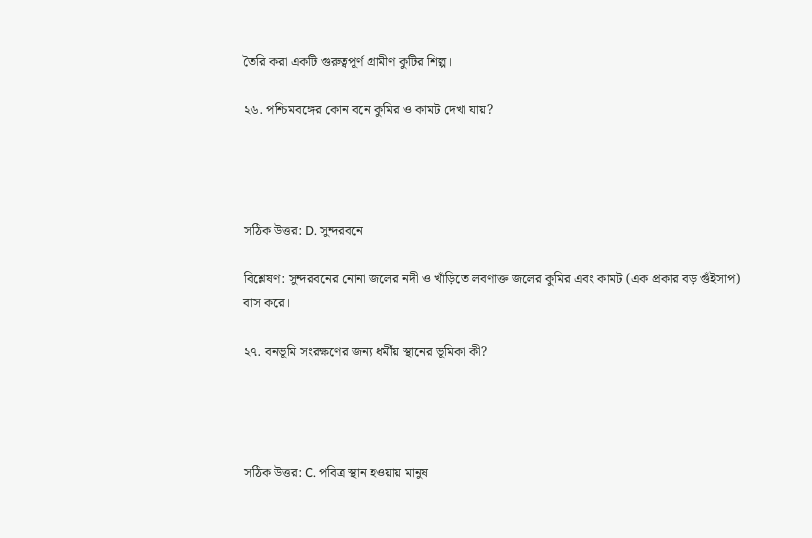তৈরি করা একটি গুরুত্বপূর্ণ গ্রামীণ কুটির শিল্প।

২৬. পশ্চিমবঙ্গের কোন বনে কুমির ও কামট দেখা যায়?




সঠিক উত্তর: D. সুন্দরবনে

বিশ্লেষণ: সুন্দরবনের নোনা জলের নদী ও খাঁড়িতে লবণাক্ত জলের কুমির এবং কামট (এক প্রকার বড় গুঁইসাপ) বাস করে।

২৭. বনভূমি সংরক্ষণের জন্য ধর্মীয় স্থানের ভূমিকা কী?




সঠিক উত্তর: C. পবিত্র স্থান হওয়ায় মানুষ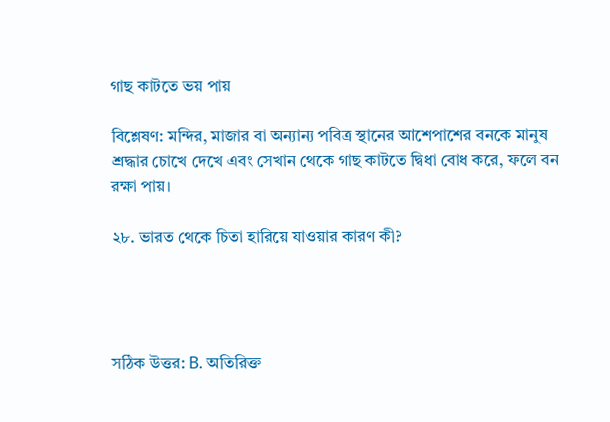গাছ কাটতে ভয় পায়

বিশ্লেষণ: মন্দির, মাজার বা অন্যান্য পবিত্র স্থানের আশেপাশের বনকে মানুষ শ্রদ্ধার চোখে দেখে এবং সেখান থেকে গাছ কাটতে দ্বিধা বোধ করে, ফলে বন রক্ষা পায়।

২৮. ভারত থেকে চিতা হারিয়ে যাওয়ার কারণ কী?




সঠিক উত্তর: B. অতিরিক্ত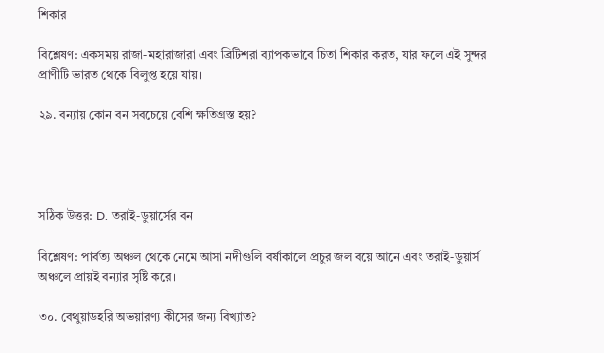শিকার

বিশ্লেষণ: একসময় রাজা-মহারাজারা এবং ব্রিটিশরা ব্যাপকভাবে চিতা শিকার করত, যার ফলে এই সুন্দর প্রাণীটি ভারত থেকে বিলুপ্ত হয়ে যায়।

২৯. বন্যায় কোন বন সবচেয়ে বেশি ক্ষতিগ্রস্ত হয়?




সঠিক উত্তর: D. তরাই-ডুয়ার্সের বন

বিশ্লেষণ: পার্বত্য অঞ্চল থেকে নেমে আসা নদীগুলি বর্ষাকালে প্রচুর জল বয়ে আনে এবং তরাই-ডুয়ার্স অঞ্চলে প্রায়ই বন্যার সৃষ্টি করে।

৩০. বেথুয়াডহরি অভয়ারণ্য কীসের জন্য বিখ্যাত?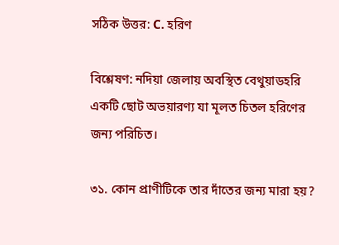সঠিক উত্তর: C. হরিণ

বিশ্লেষণ: নদিয়া জেলায় অবস্থিত বেথুয়াডহরি একটি ছোট অভয়ারণ্য যা মূলত চিতল হরিণের জন্য পরিচিত।

৩১. কোন প্রাণীটিকে তার দাঁতের জন্য মারা হয়?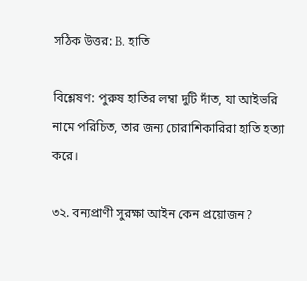সঠিক উত্তর: B. হাতি

বিশ্লেষণ: পুরুষ হাতির লম্বা দুটি দাঁত, যা আইভরি নামে পরিচিত, তার জন্য চোরাশিকারিরা হাতি হত্যা করে।

৩২. বন্যপ্রাণী সুরক্ষা আইন কেন প্রয়োজন?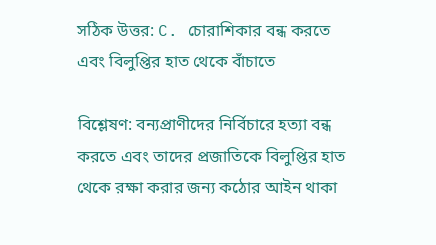সঠিক উত্তর: C. চোরাশিকার বন্ধ করতে এবং বিলুপ্তির হাত থেকে বাঁচাতে

বিশ্লেষণ: বন্যপ্রাণীদের নির্বিচারে হত্যা বন্ধ করতে এবং তাদের প্রজাতিকে বিলুপ্তির হাত থেকে রক্ষা করার জন্য কঠোর আইন থাকা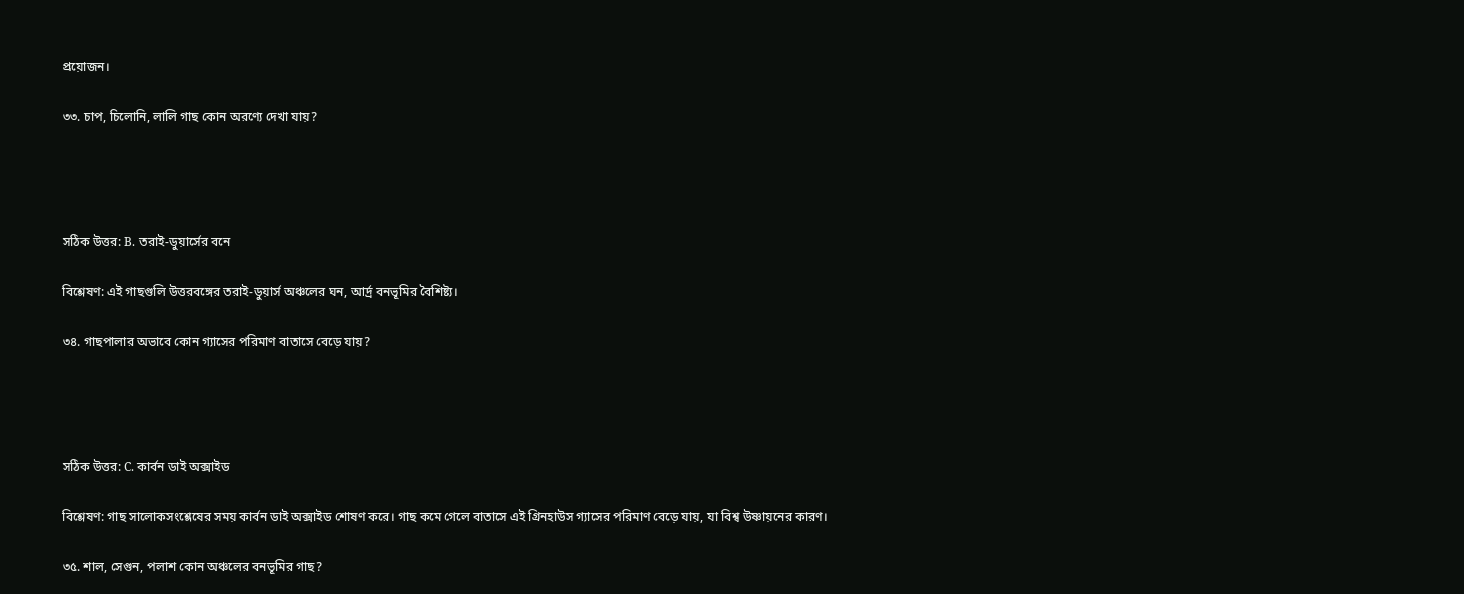প্রয়োজন।

৩৩. চাপ, চিলোনি, লালি গাছ কোন অরণ্যে দেখা যায়?




সঠিক উত্তর: B. তরাই-ডুয়ার্সের বনে

বিশ্লেষণ: এই গাছগুলি উত্তরবঙ্গের তরাই-ডুয়ার্স অঞ্চলের ঘন, আর্দ্র বনভূমির বৈশিষ্ট্য।

৩৪. গাছপালার অভাবে কোন গ্যাসের পরিমাণ বাতাসে বেড়ে যায়?




সঠিক উত্তর: C. কার্বন ডাই অক্সাইড

বিশ্লেষণ: গাছ সালোকসংশ্লেষের সময় কার্বন ডাই অক্সাইড শোষণ করে। গাছ কমে গেলে বাতাসে এই গ্রিনহাউস গ্যাসের পরিমাণ বেড়ে যায়, যা বিশ্ব উষ্ণায়নের কারণ।

৩৫. শাল, সেগুন, পলাশ কোন অঞ্চলের বনভূমির গাছ?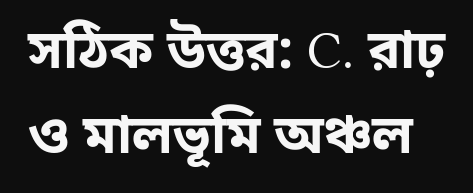সঠিক উত্তর: C. রাঢ় ও মালভূমি অঞ্চল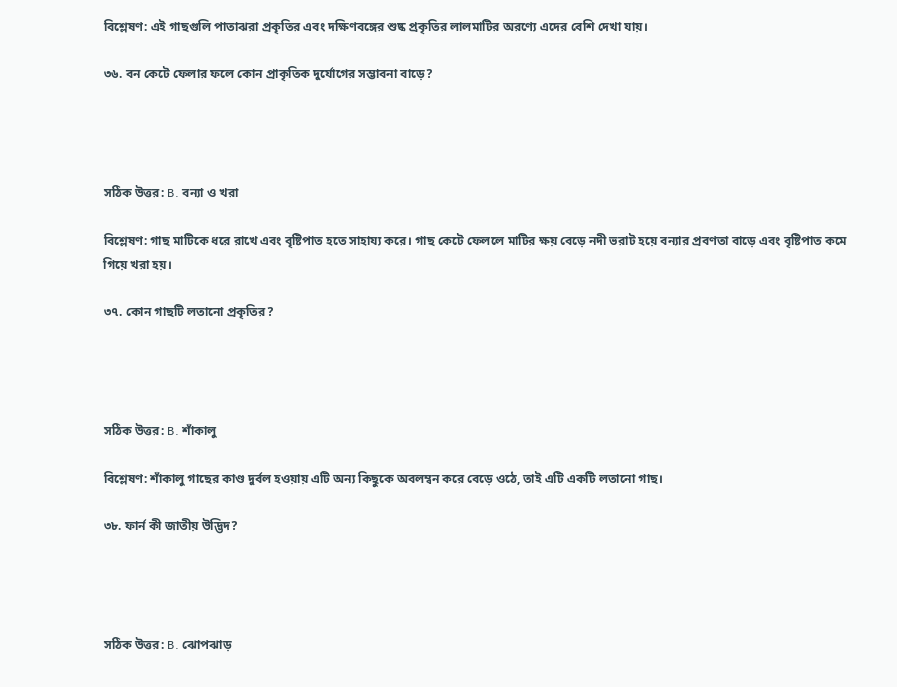বিশ্লেষণ: এই গাছগুলি পাতাঝরা প্রকৃতির এবং দক্ষিণবঙ্গের শুষ্ক প্রকৃতির লালমাটির অরণ্যে এদের বেশি দেখা যায়।

৩৬. বন কেটে ফেলার ফলে কোন প্রাকৃতিক দুর্যোগের সম্ভাবনা বাড়ে?




সঠিক উত্তর: B. বন্যা ও খরা

বিশ্লেষণ: গাছ মাটিকে ধরে রাখে এবং বৃষ্টিপাত হতে সাহায্য করে। গাছ কেটে ফেললে মাটির ক্ষয় বেড়ে নদী ভরাট হয়ে বন্যার প্রবণতা বাড়ে এবং বৃষ্টিপাত কমে গিয়ে খরা হয়।

৩৭. কোন গাছটি লতানো প্রকৃতির?




সঠিক উত্তর: B. শাঁকালু

বিশ্লেষণ: শাঁকালু গাছের কাণ্ড দুর্বল হওয়ায় এটি অন্য কিছুকে অবলম্বন করে বেড়ে ওঠে, তাই এটি একটি লতানো গাছ।

৩৮. ফার্ন কী জাতীয় উদ্ভিদ?




সঠিক উত্তর: B. ঝোপঝাড়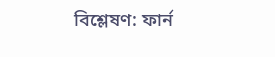বিশ্লেষণ: ফার্ন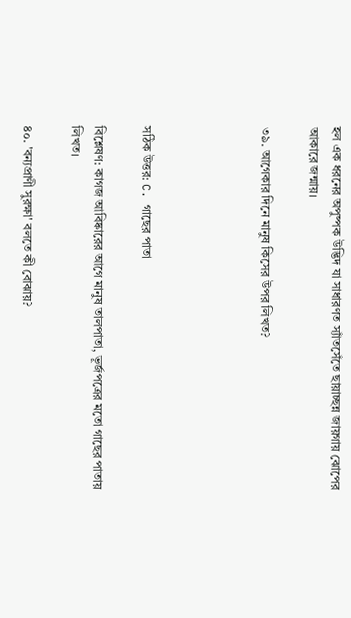হল এক ধরনের অপুষ্পক উদ্ভিদ যা সাধারণত স্যাঁতসেঁতে ছায়াচ্ছন্ন জায়গায় ঝোপের আকারে জন্মায়।

৩৯. আগেকার দিনে মানুষ কিসের উপর লিখত?




সঠিক উত্তর: C. গাছের পাতা

বিশ্লেষণ: কাগজ আবিষ্কারের আগে মানুষ তালপাতা, ভূর্জপত্রের মতো গাছের পাতায় লিখত।

৪০. 'বন্যপ্রাণী সুরক্ষা' বলতে কী বোঝায়?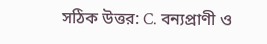সঠিক উত্তর: C. বন্যপ্রাণী ও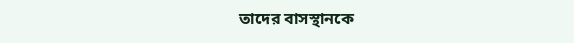তাদের বাসস্থানকে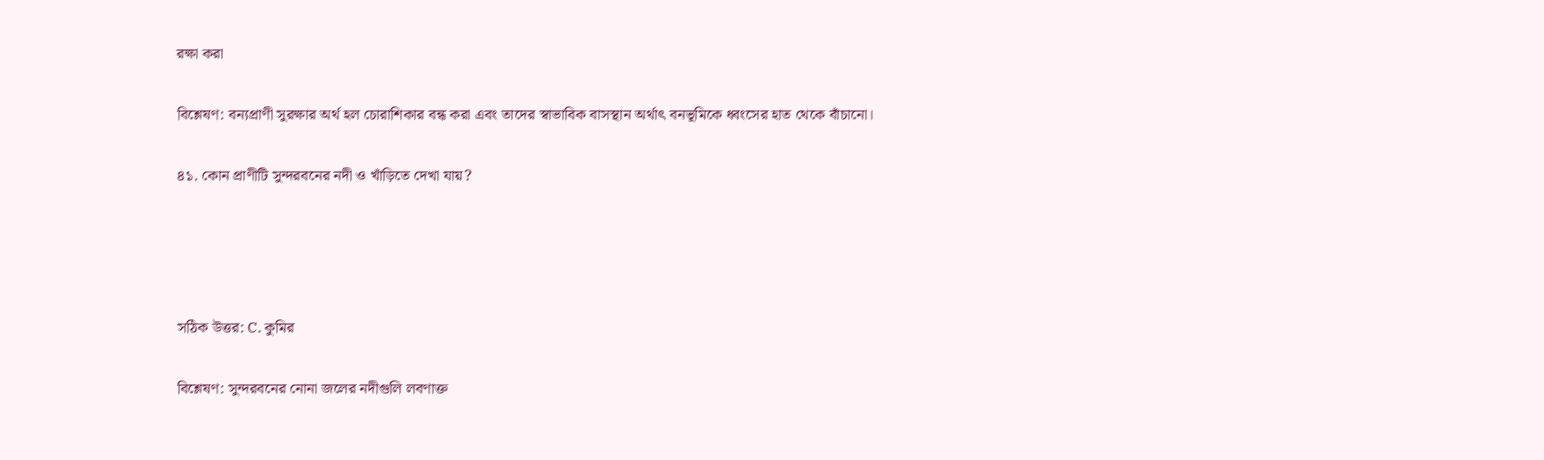রক্ষা করা

বিশ্লেষণ: বন্যপ্রাণী সুরক্ষার অর্থ হল চোরাশিকার বন্ধ করা এবং তাদের স্বাভাবিক বাসস্থান অর্থাৎ বনভূমিকে ধ্বংসের হাত থেকে বাঁচানো।

৪১. কোন প্রাণীটি সুন্দরবনের নদী ও খাঁড়িতে দেখা যায়?




সঠিক উত্তর: C. কুমির

বিশ্লেষণ: সুন্দরবনের নোনা জলের নদীগুলি লবণাক্ত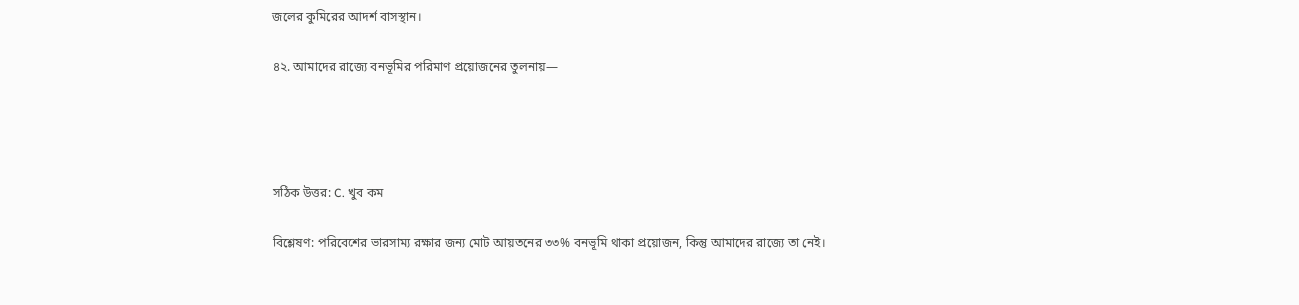জলের কুমিরের আদর্শ বাসস্থান।

৪২. আমাদের রাজ্যে বনভূমির পরিমাণ প্রয়োজনের তুলনায়—




সঠিক উত্তর: C. খুব কম

বিশ্লেষণ: পরিবেশের ভারসাম্য রক্ষার জন্য মোট আয়তনের ৩৩% বনভূমি থাকা প্রয়োজন, কিন্তু আমাদের রাজ্যে তা নেই।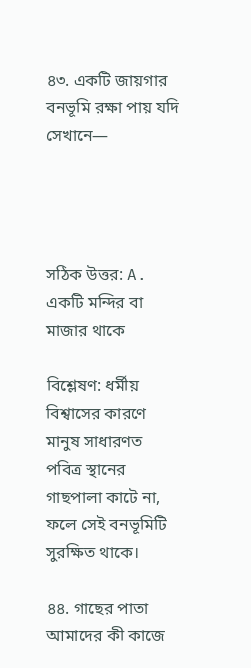৪৩. একটি জায়গার বনভূমি রক্ষা পায় যদি সেখানে—




সঠিক উত্তর: A. একটি মন্দির বা মাজার থাকে

বিশ্লেষণ: ধর্মীয় বিশ্বাসের কারণে মানুষ সাধারণত পবিত্র স্থানের গাছপালা কাটে না, ফলে সেই বনভূমিটি সুরক্ষিত থাকে।

৪৪. গাছের পাতা আমাদের কী কাজে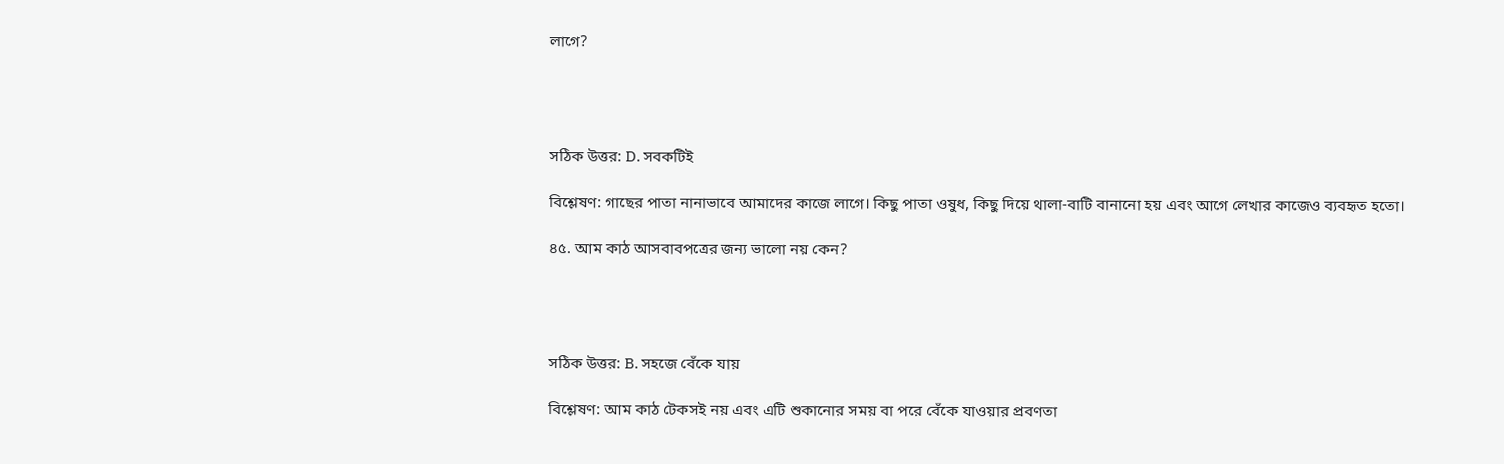লাগে?




সঠিক উত্তর: D. সবকটিই

বিশ্লেষণ: গাছের পাতা নানাভাবে আমাদের কাজে লাগে। কিছু পাতা ওষুধ, কিছু দিয়ে থালা-বাটি বানানো হয় এবং আগে লেখার কাজেও ব্যবহৃত হতো।

৪৫. আম কাঠ আসবাবপত্রের জন্য ভালো নয় কেন?




সঠিক উত্তর: B. সহজে বেঁকে যায়

বিশ্লেষণ: আম কাঠ টেকসই নয় এবং এটি শুকানোর সময় বা পরে বেঁকে যাওয়ার প্রবণতা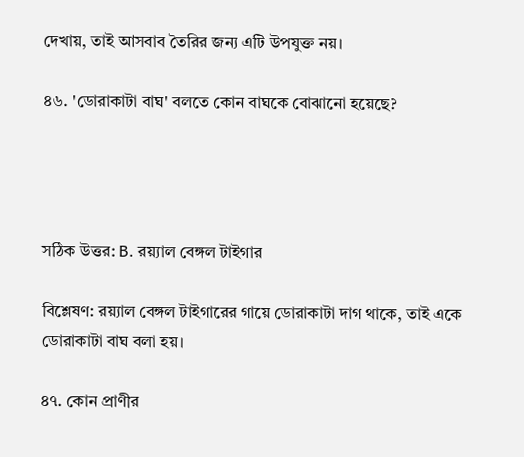দেখায়, তাই আসবাব তৈরির জন্য এটি উপযুক্ত নয়।

৪৬. 'ডোরাকাটা বাঘ' বলতে কোন বাঘকে বোঝানো হয়েছে?




সঠিক উত্তর: B. রয়্যাল বেঙ্গল টাইগার

বিশ্লেষণ: রয়্যাল বেঙ্গল টাইগারের গায়ে ডোরাকাটা দাগ থাকে, তাই একে ডোরাকাটা বাঘ বলা হয়।

৪৭. কোন প্রাণীর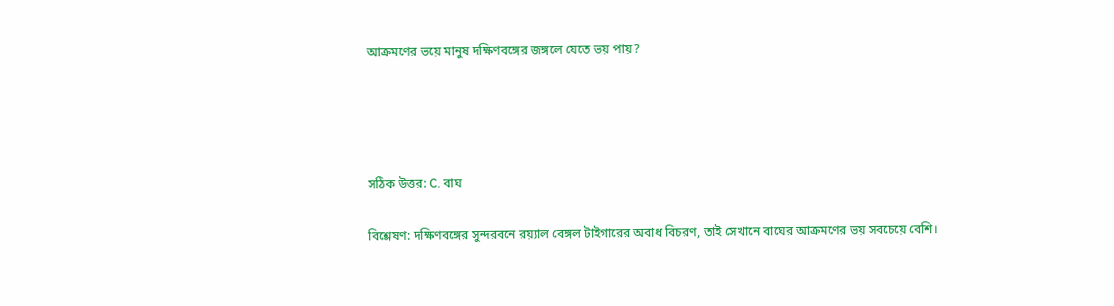আক্রমণের ভয়ে মানুষ দক্ষিণবঙ্গের জঙ্গলে যেতে ভয় পায়?




সঠিক উত্তর: C. বাঘ

বিশ্লেষণ: দক্ষিণবঙ্গের সুন্দরবনে রয়্যাল বেঙ্গল টাইগারের অবাধ বিচরণ, তাই সেখানে বাঘের আক্রমণের ভয় সবচেয়ে বেশি।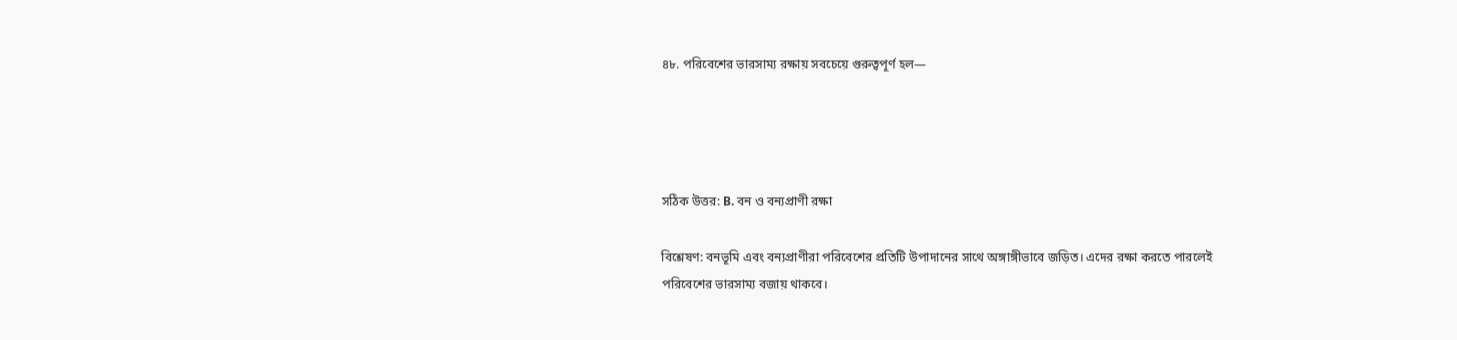৪৮. পরিবেশের ভারসাম্য রক্ষায় সবচেয়ে গুরুত্বপূর্ণ হল—




সঠিক উত্তর: B. বন ও বন্যপ্রাণী রক্ষা

বিশ্লেষণ: বনভূমি এবং বন্যপ্রাণীরা পরিবেশের প্রতিটি উপাদানের সাথে অঙ্গাঙ্গীভাবে জড়িত। এদের রক্ষা করতে পারলেই পরিবেশের ভারসাম্য বজায় থাকবে।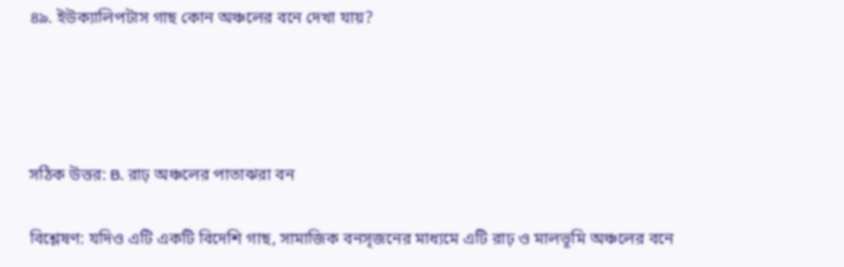৪৯. ইউক্যালিপটাস গাছ কোন অঞ্চলের বনে দেখা যায়?




সঠিক উত্তর: B. রাঢ় অঞ্চলের পাতাঝরা বন

বিশ্লেষণ: যদিও এটি একটি বিদেশি গাছ, সামাজিক বনসৃজনের মাধ্যমে এটি রাঢ় ও মালভূমি অঞ্চলের বনে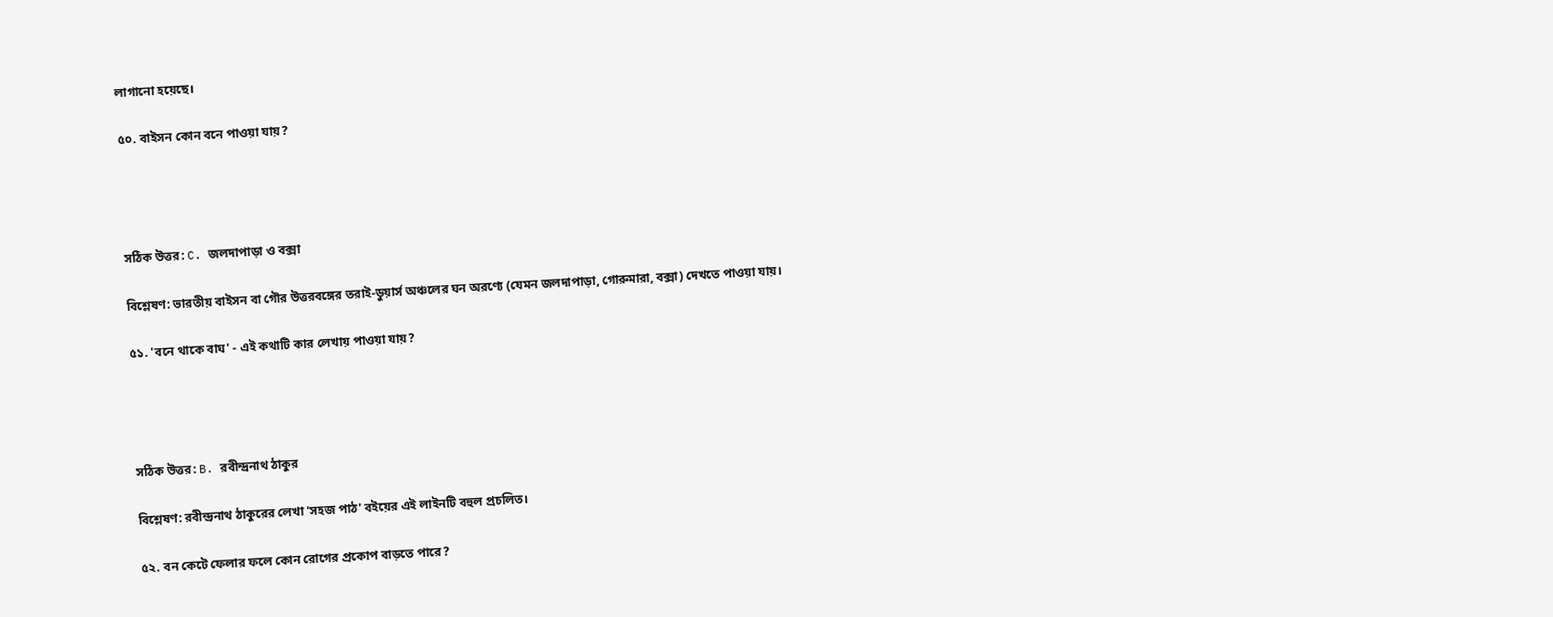লাগানো হয়েছে।

৫০. বাইসন কোন বনে পাওয়া যায়?




সঠিক উত্তর: C. জলদাপাড়া ও বক্সা

বিশ্লেষণ: ভারতীয় বাইসন বা গৌর উত্তরবঙ্গের তরাই-ডুয়ার্স অঞ্চলের ঘন অরণ্যে (যেমন জলদাপাড়া, গোরুমারা, বক্সা) দেখতে পাওয়া যায়।

৫১. 'বনে থাকে বাঘ' - এই কথাটি কার লেখায় পাওয়া যায়?




সঠিক উত্তর: B. রবীন্দ্রনাথ ঠাকুর

বিশ্লেষণ: রবীন্দ্রনাথ ঠাকুরের লেখা 'সহজ পাঠ' বইয়ের এই লাইনটি বহুল প্রচলিত।

৫২. বন কেটে ফেলার ফলে কোন রোগের প্রকোপ বাড়তে পারে?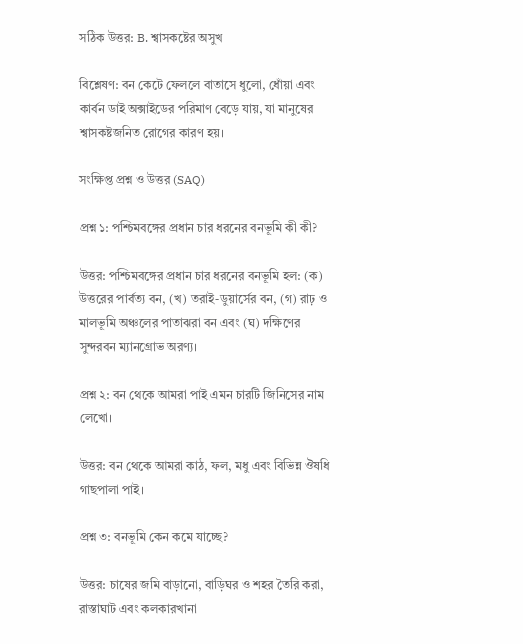সঠিক উত্তর: B. শ্বাসকষ্টের অসুখ

বিশ্লেষণ: বন কেটে ফেললে বাতাসে ধুলো, ধোঁয়া এবং কার্বন ডাই অক্সাইডের পরিমাণ বেড়ে যায়, যা মানুষের শ্বাসকষ্টজনিত রোগের কারণ হয়।

সংক্ষিপ্ত প্রশ্ন ও উত্তর (SAQ)

প্রশ্ন ১: পশ্চিমবঙ্গের প্রধান চার ধরনের বনভূমি কী কী?

উত্তর: পশ্চিমবঙ্গের প্রধান চার ধরনের বনভূমি হল: (ক) উত্তরের পার্বত্য বন, (খ) তরাই-ডুয়ার্সের বন, (গ) রাঢ় ও মালভূমি অঞ্চলের পাতাঝরা বন এবং (ঘ) দক্ষিণের সুন্দরবন ম্যানগ্রোভ অরণ্য।

প্রশ্ন ২: বন থেকে আমরা পাই এমন চারটি জিনিসের নাম লেখো।

উত্তর: বন থেকে আমরা কাঠ, ফল, মধু এবং বিভিন্ন ঔষধি গাছপালা পাই।

প্রশ্ন ৩: বনভূমি কেন কমে যাচ্ছে?

উত্তর: চাষের জমি বাড়ানো, বাড়িঘর ও শহর তৈরি করা, রাস্তাঘাট এবং কলকারখানা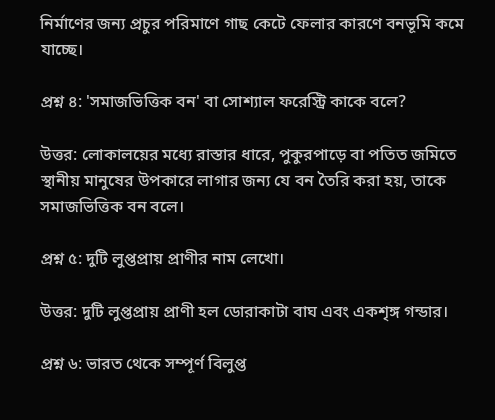নির্মাণের জন্য প্রচুর পরিমাণে গাছ কেটে ফেলার কারণে বনভূমি কমে যাচ্ছে।

প্রশ্ন ৪: 'সমাজভিত্তিক বন' বা সোশ্যাল ফরেস্ট্রি কাকে বলে?

উত্তর: লোকালয়ের মধ্যে রাস্তার ধারে, পুকুরপাড়ে বা পতিত জমিতে স্থানীয় মানুষের উপকারে লাগার জন্য যে বন তৈরি করা হয়, তাকে সমাজভিত্তিক বন বলে।

প্রশ্ন ৫: দুটি লুপ্তপ্রায় প্রাণীর নাম লেখো।

উত্তর: দুটি লুপ্তপ্রায় প্রাণী হল ডোরাকাটা বাঘ এবং একশৃঙ্গ গন্ডার।

প্রশ্ন ৬: ভারত থেকে সম্পূর্ণ বিলুপ্ত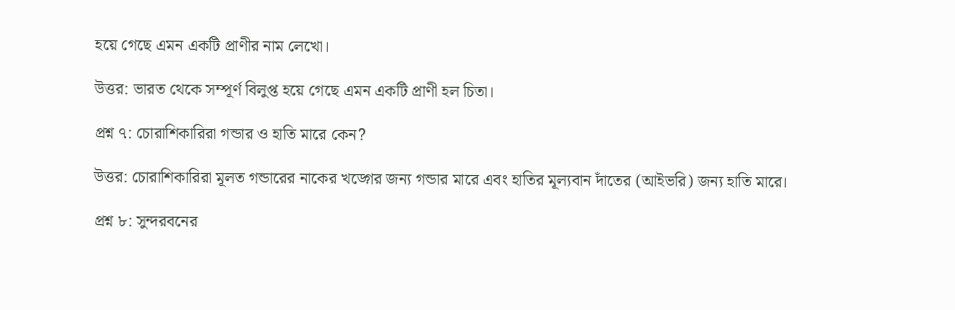হয়ে গেছে এমন একটি প্রাণীর নাম লেখো।

উত্তর: ভারত থেকে সম্পূর্ণ বিলুপ্ত হয়ে গেছে এমন একটি প্রাণী হল চিতা।

প্রশ্ন ৭: চোরাশিকারিরা গন্ডার ও হাতি মারে কেন?

উত্তর: চোরাশিকারিরা মূলত গন্ডারের নাকের খড়্গের জন্য গন্ডার মারে এবং হাতির মূল্যবান দাঁতের (আইভরি) জন্য হাতি মারে।

প্রশ্ন ৮: সুন্দরবনের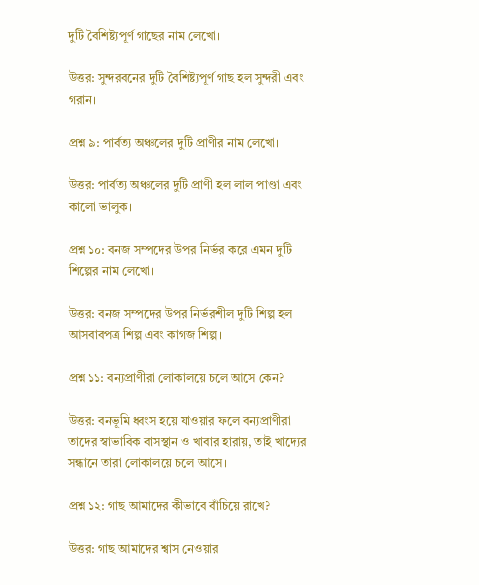দুটি বৈশিষ্ট্যপূর্ণ গাছের নাম লেখো।

উত্তর: সুন্দরবনের দুটি বৈশিষ্ট্যপূর্ণ গাছ হল সুন্দরী এবং গরান।

প্রশ্ন ৯: পার্বত্য অঞ্চলের দুটি প্রাণীর নাম লেখো।

উত্তর: পার্বত্য অঞ্চলের দুটি প্রাণী হল লাল পাণ্ডা এবং কালো ভালুক।

প্রশ্ন ১০: বনজ সম্পদের উপর নির্ভর করে এমন দুটি শিল্পের নাম লেখো।

উত্তর: বনজ সম্পদের উপর নির্ভরশীল দুটি শিল্প হল আসবাবপত্র শিল্প এবং কাগজ শিল্প।

প্রশ্ন ১১: বন্যপ্রাণীরা লোকালয়ে চলে আসে কেন?

উত্তর: বনভূমি ধ্বংস হয়ে যাওয়ার ফলে বন্যপ্রাণীরা তাদের স্বাভাবিক বাসস্থান ও খাবার হারায়, তাই খাদ্যের সন্ধানে তারা লোকালয়ে চলে আসে।

প্রশ্ন ১২: গাছ আমাদের কীভাবে বাঁচিয়ে রাখে?

উত্তর: গাছ আমাদের শ্বাস নেওয়ার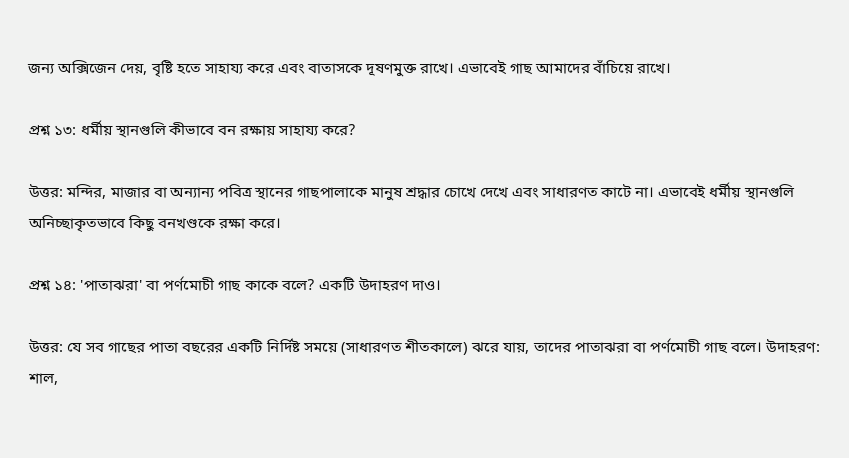জন্য অক্সিজেন দেয়, বৃষ্টি হতে সাহায্য করে এবং বাতাসকে দূষণমুক্ত রাখে। এভাবেই গাছ আমাদের বাঁচিয়ে রাখে।

প্রশ্ন ১৩: ধর্মীয় স্থানগুলি কীভাবে বন রক্ষায় সাহায্য করে?

উত্তর: মন্দির, মাজার বা অন্যান্য পবিত্র স্থানের গাছপালাকে মানুষ শ্রদ্ধার চোখে দেখে এবং সাধারণত কাটে না। এভাবেই ধর্মীয় স্থানগুলি অনিচ্ছাকৃতভাবে কিছু বনখণ্ডকে রক্ষা করে।

প্রশ্ন ১৪: 'পাতাঝরা' বা পর্ণমোচী গাছ কাকে বলে? একটি উদাহরণ দাও।

উত্তর: যে সব গাছের পাতা বছরের একটি নির্দিষ্ট সময়ে (সাধারণত শীতকালে) ঝরে যায়, তাদের পাতাঝরা বা পর্ণমোচী গাছ বলে। উদাহরণ: শাল,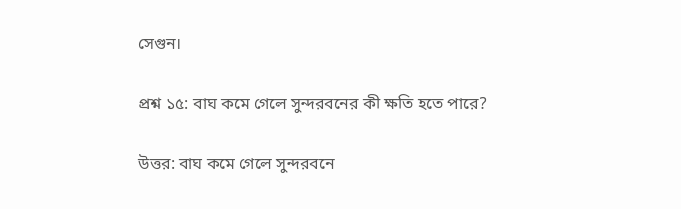সেগুন।

প্রশ্ন ১৫: বাঘ কমে গেলে সুন্দরবনের কী ক্ষতি হতে পারে?

উত্তর: বাঘ কমে গেলে সুন্দরবনে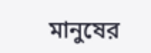মানুষের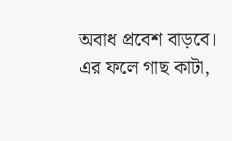অবাধ প্রবেশ বাড়বে। এর ফলে গাছ কাটা,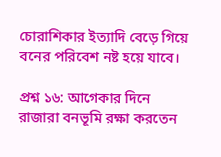চোরাশিকার ইত্যাদি বেড়ে গিয়ে বনের পরিবেশ নষ্ট হয়ে যাবে।

প্রশ্ন ১৬: আগেকার দিনে রাজারা বনভূমি রক্ষা করতেন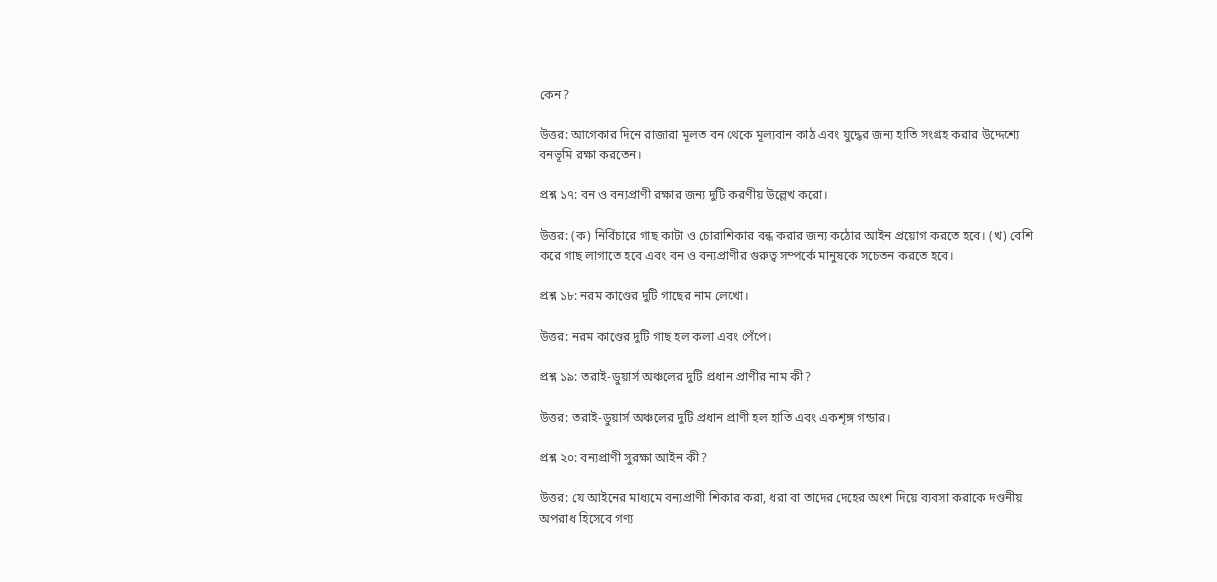কেন?

উত্তর: আগেকার দিনে রাজারা মূলত বন থেকে মূল্যবান কাঠ এবং যুদ্ধের জন্য হাতি সংগ্রহ করার উদ্দেশ্যে বনভূমি রক্ষা করতেন।

প্রশ্ন ১৭: বন ও বন্যপ্রাণী রক্ষার জন্য দুটি করণীয় উল্লেখ করো।

উত্তর: (ক) নির্বিচারে গাছ কাটা ও চোরাশিকার বন্ধ করার জন্য কঠোর আইন প্রয়োগ করতে হবে। (খ) বেশি করে গাছ লাগাতে হবে এবং বন ও বন্যপ্রাণীর গুরুত্ব সম্পর্কে মানুষকে সচেতন করতে হবে।

প্রশ্ন ১৮: নরম কাণ্ডের দুটি গাছের নাম লেখো।

উত্তর: নরম কাণ্ডের দুটি গাছ হল কলা এবং পেঁপে।

প্রশ্ন ১৯: তরাই-ডুয়ার্স অঞ্চলের দুটি প্রধান প্রাণীর নাম কী?

উত্তর: তরাই-ডুয়ার্স অঞ্চলের দুটি প্রধান প্রাণী হল হাতি এবং একশৃঙ্গ গন্ডার।

প্রশ্ন ২০: বন্যপ্রাণী সুরক্ষা আইন কী?

উত্তর: যে আইনের মাধ্যমে বন্যপ্রাণী শিকার করা, ধরা বা তাদের দেহের অংশ দিয়ে ব্যবসা করাকে দণ্ডনীয় অপরাধ হিসেবে গণ্য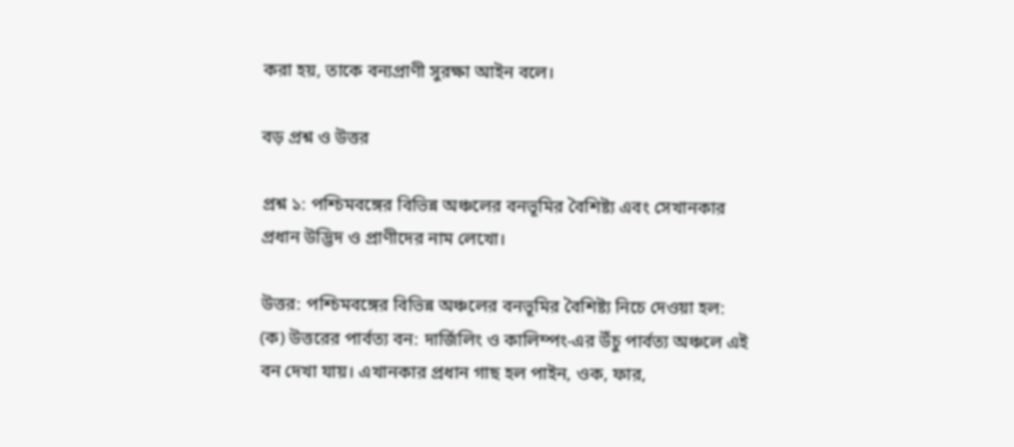করা হয়, তাকে বন্যপ্রাণী সুরক্ষা আইন বলে।

বড় প্রশ্ন ও উত্তর

প্রশ্ন ১: পশ্চিমবঙ্গের বিভিন্ন অঞ্চলের বনভূমির বৈশিষ্ট্য এবং সেখানকার প্রধান উদ্ভিদ ও প্রাণীদের নাম লেখো।

উত্তর: পশ্চিমবঙ্গের বিভিন্ন অঞ্চলের বনভূমির বৈশিষ্ট্য নিচে দেওয়া হল:
(ক) উত্তরের পার্বত্য বন: দার্জিলিং ও কালিম্পং-এর উঁচু পার্বত্য অঞ্চলে এই বন দেখা যায়। এখানকার প্রধান গাছ হল পাইন, ওক, ফার,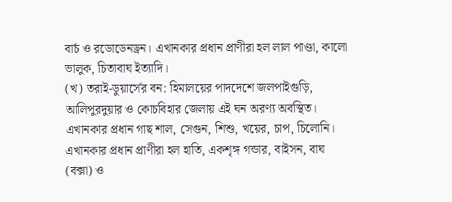বার্চ ও রডোডেনড্রন। এখানকার প্রধান প্রাণীরা হল লাল পাণ্ডা, কালো ভালুক, চিতাবাঘ ইত্যাদি।
(খ) তরাই-ডুয়ার্সের বন: হিমালয়ের পাদদেশে জলপাইগুড়ি, আলিপুরদুয়ার ও কোচবিহার জেলায় এই ঘন অরণ্য অবস্থিত। এখানকার প্রধান গাছ শাল, সেগুন, শিশু, খয়ের, চাপ, চিলোনি। এখানকার প্রধান প্রাণীরা হল হাতি, একশৃঙ্গ গন্ডার, বাইসন, বাঘ (বক্সা) ও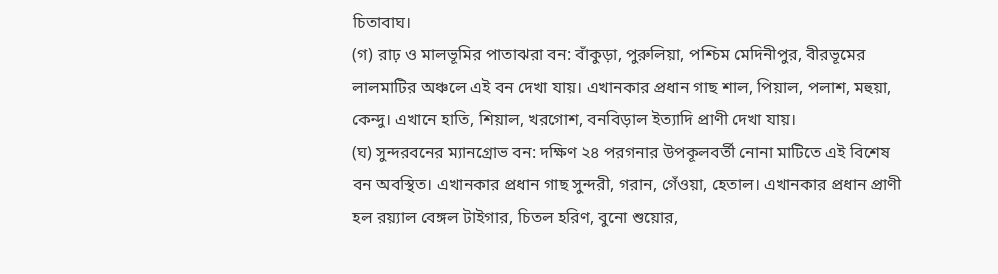চিতাবাঘ।
(গ) রাঢ় ও মালভূমির পাতাঝরা বন: বাঁকুড়া, পুরুলিয়া, পশ্চিম মেদিনীপুর, বীরভূমের লালমাটির অঞ্চলে এই বন দেখা যায়। এখানকার প্রধান গাছ শাল, পিয়াল, পলাশ, মহুয়া, কেন্দু। এখানে হাতি, শিয়াল, খরগোশ, বনবিড়াল ইত্যাদি প্রাণী দেখা যায়।
(ঘ) সুন্দরবনের ম্যানগ্রোভ বন: দক্ষিণ ২৪ পরগনার উপকূলবর্তী নোনা মাটিতে এই বিশেষ বন অবস্থিত। এখানকার প্রধান গাছ সুন্দরী, গরান, গেঁওয়া, হেতাল। এখানকার প্রধান প্রাণী হল রয়্যাল বেঙ্গল টাইগার, চিতল হরিণ, বুনো শুয়োর,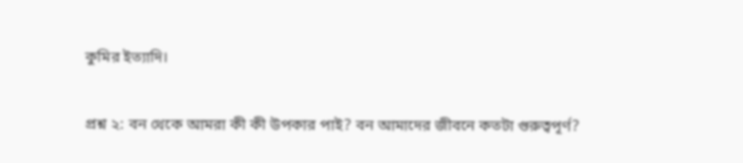কুমির ইত্যাদি।

প্রশ্ন ২: বন থেকে আমরা কী কী উপকার পাই? বন আমাদের জীবনে কতটা গুরুত্বপূর্ণ?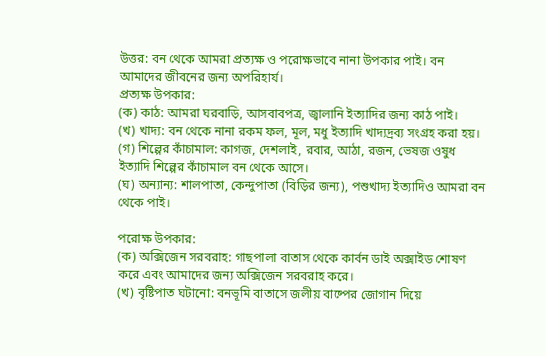উত্তর: বন থেকে আমরা প্রত্যক্ষ ও পরোক্ষভাবে নানা উপকার পাই। বন আমাদের জীবনের জন্য অপরিহার্য।
প্রত্যক্ষ উপকার:
(ক) কাঠ: আমরা ঘরবাড়ি, আসবাবপত্র, জ্বালানি ইত্যাদির জন্য কাঠ পাই।
(খ) খাদ্য: বন থেকে নানা রকম ফল, মূল, মধু ইত্যাদি খাদ্যদ্রব্য সংগ্রহ করা হয়।
(গ) শিল্পের কাঁচামাল: কাগজ, দেশলাই, রবার, আঠা, রজন, ভেষজ ওষুধ ইত্যাদি শিল্পের কাঁচামাল বন থেকে আসে।
(ঘ) অন্যান্য: শালপাতা, কেন্দুপাতা (বিড়ির জন্য), পশুখাদ্য ইত্যাদিও আমরা বন থেকে পাই।

পরোক্ষ উপকার:
(ক) অক্সিজেন সরবরাহ: গাছপালা বাতাস থেকে কার্বন ডাই অক্সাইড শোষণ করে এবং আমাদের জন্য অক্সিজেন সরবরাহ করে।
(খ) বৃষ্টিপাত ঘটানো: বনভূমি বাতাসে জলীয় বাষ্পের জোগান দিয়ে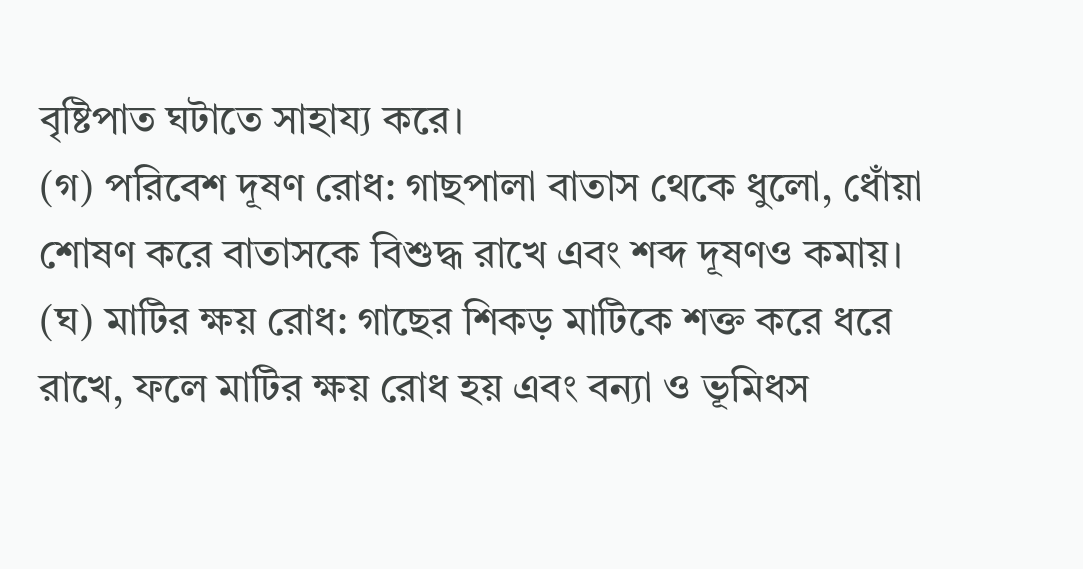বৃষ্টিপাত ঘটাতে সাহায্য করে।
(গ) পরিবেশ দূষণ রোধ: গাছপালা বাতাস থেকে ধুলো, ধোঁয়া শোষণ করে বাতাসকে বিশুদ্ধ রাখে এবং শব্দ দূষণও কমায়।
(ঘ) মাটির ক্ষয় রোধ: গাছের শিকড় মাটিকে শক্ত করে ধরে রাখে, ফলে মাটির ক্ষয় রোধ হয় এবং বন্যা ও ভূমিধস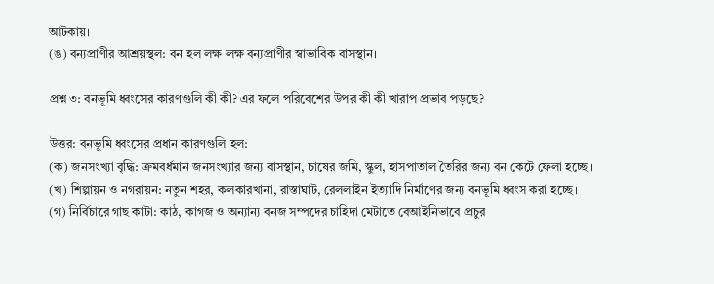আটকায়।
(ঙ) বন্যপ্রাণীর আশ্রয়স্থল: বন হল লক্ষ লক্ষ বন্যপ্রাণীর স্বাভাবিক বাসস্থান।

প্রশ্ন ৩: বনভূমি ধ্বংসের কারণগুলি কী কী? এর ফলে পরিবেশের উপর কী কী খারাপ প্রভাব পড়ছে?

উত্তর: বনভূমি ধ্বংসের প্রধান কারণগুলি হল:
(ক) জনসংখ্যা বৃদ্ধি: ক্রমবর্ধমান জনসংখ্যার জন্য বাসস্থান, চাষের জমি, স্কুল, হাসপাতাল তৈরির জন্য বন কেটে ফেলা হচ্ছে।
(খ) শিল্পায়ন ও নগরায়ন: নতুন শহর, কলকারখানা, রাস্তাঘাট, রেললাইন ইত্যাদি নির্মাণের জন্য বনভূমি ধ্বংস করা হচ্ছে।
(গ) নির্বিচারে গাছ কাটা: কাঠ, কাগজ ও অন্যান্য বনজ সম্পদের চাহিদা মেটাতে বেআইনিভাবে প্রচুর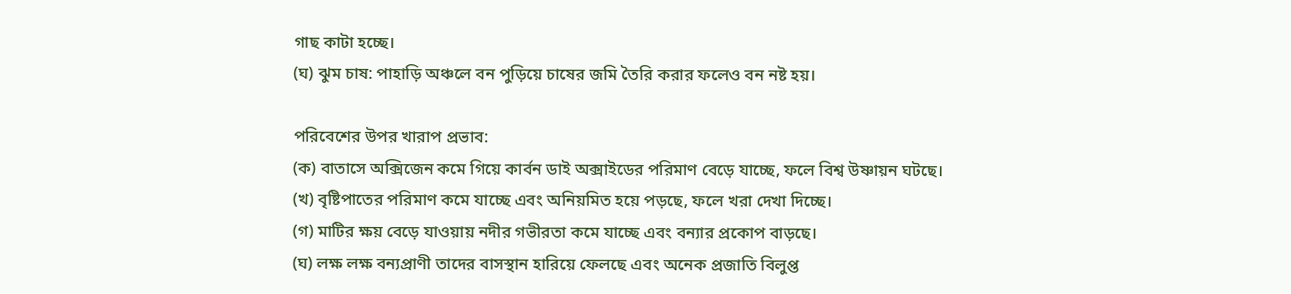গাছ কাটা হচ্ছে।
(ঘ) ঝুম চাষ: পাহাড়ি অঞ্চলে বন পুড়িয়ে চাষের জমি তৈরি করার ফলেও বন নষ্ট হয়।

পরিবেশের উপর খারাপ প্রভাব:
(ক) বাতাসে অক্সিজেন কমে গিয়ে কার্বন ডাই অক্সাইডের পরিমাণ বেড়ে যাচ্ছে, ফলে বিশ্ব উষ্ণায়ন ঘটছে।
(খ) বৃষ্টিপাতের পরিমাণ কমে যাচ্ছে এবং অনিয়মিত হয়ে পড়ছে, ফলে খরা দেখা দিচ্ছে।
(গ) মাটির ক্ষয় বেড়ে যাওয়ায় নদীর গভীরতা কমে যাচ্ছে এবং বন্যার প্রকোপ বাড়ছে।
(ঘ) লক্ষ লক্ষ বন্যপ্রাণী তাদের বাসস্থান হারিয়ে ফেলছে এবং অনেক প্রজাতি বিলুপ্ত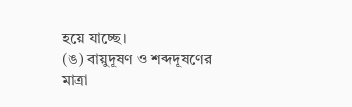হয়ে যাচ্ছে।
(ঙ) বায়ুদূষণ ও শব্দদূষণের মাত্রা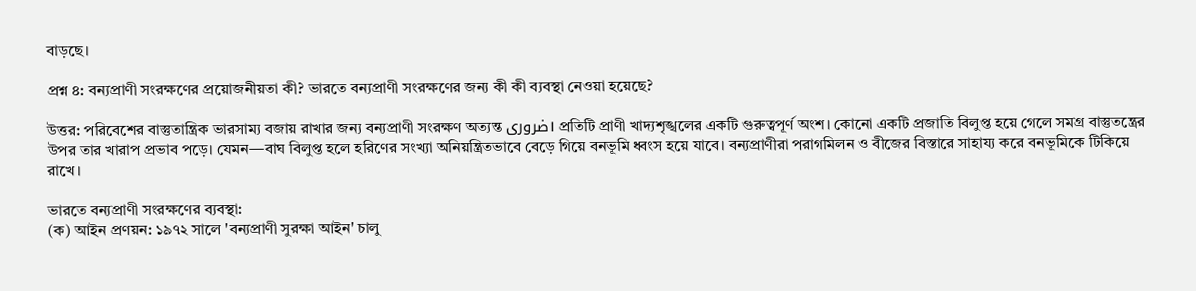বাড়ছে।

প্রশ্ন ৪: বন্যপ্রাণী সংরক্ষণের প্রয়োজনীয়তা কী? ভারতে বন্যপ্রাণী সংরক্ষণের জন্য কী কী ব্যবস্থা নেওয়া হয়েছে?

উত্তর: পরিবেশের বাস্তুতান্ত্রিক ভারসাম্য বজায় রাখার জন্য বন্যপ্রাণী সংরক্ষণ অত্যন্ত ضروری। প্রতিটি প্রাণী খাদ্যশৃঙ্খলের একটি গুরুত্বপূর্ণ অংশ। কোনো একটি প্রজাতি বিলুপ্ত হয়ে গেলে সমগ্র বাস্তুতন্ত্রের উপর তার খারাপ প্রভাব পড়ে। যেমন—বাঘ বিলুপ্ত হলে হরিণের সংখ্যা অনিয়ন্ত্রিতভাবে বেড়ে গিয়ে বনভূমি ধ্বংস হয়ে যাবে। বন্যপ্রাণীরা পরাগমিলন ও বীজের বিস্তারে সাহায্য করে বনভূমিকে টিকিয়ে রাখে।

ভারতে বন্যপ্রাণী সংরক্ষণের ব্যবস্থা:
(ক) আইন প্রণয়ন: ১৯৭২ সালে 'বন্যপ্রাণী সুরক্ষা আইন' চালু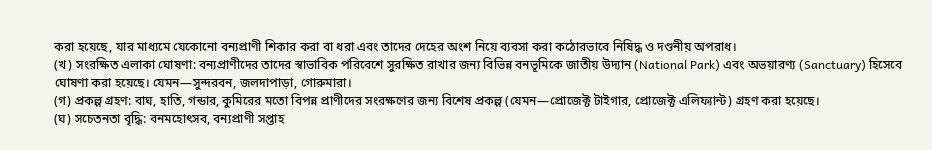করা হয়েছে, যার মাধ্যমে যেকোনো বন্যপ্রাণী শিকার করা বা ধরা এবং তাদের দেহের অংশ নিয়ে ব্যবসা করা কঠোরভাবে নিষিদ্ধ ও দণ্ডনীয় অপরাধ।
(খ) সংরক্ষিত এলাকা ঘোষণা: বন্যপ্রাণীদের তাদের স্বাভাবিক পরিবেশে সুরক্ষিত রাখার জন্য বিভিন্ন বনভূমিকে জাতীয় উদ্যান (National Park) এবং অভয়ারণ্য (Sanctuary) হিসেবে ঘোষণা করা হয়েছে। যেমন—সুন্দরবন, জলদাপাড়া, গোরুমারা।
(গ) প্রকল্প গ্রহণ: বাঘ, হাতি, গন্ডার, কুমিরের মতো বিপন্ন প্রাণীদের সংরক্ষণের জন্য বিশেষ প্রকল্প (যেমন—প্রোজেক্ট টাইগার, প্রোজেক্ট এলিফ্যান্ট) গ্রহণ করা হয়েছে।
(ঘ) সচেতনতা বৃদ্ধি: বনমহোৎসব, বন্যপ্রাণী সপ্তাহ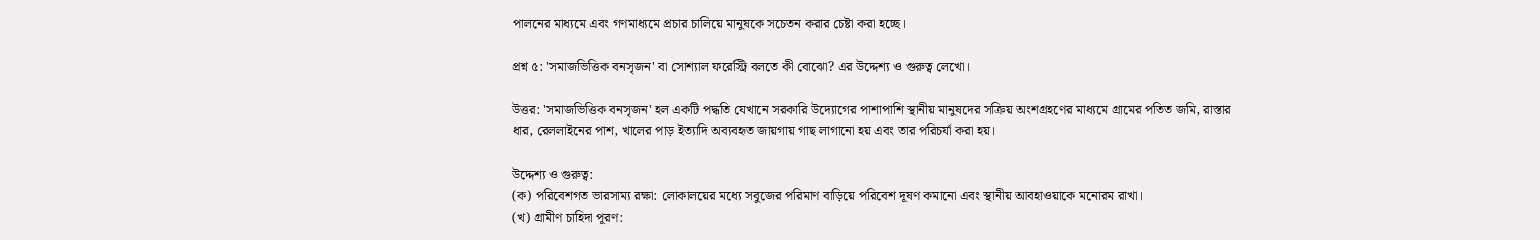পালনের মাধ্যমে এবং গণমাধ্যমে প্রচার চালিয়ে মানুষকে সচেতন করার চেষ্টা করা হচ্ছে।

প্রশ্ন ৫: 'সমাজভিত্তিক বনসৃজন' বা সোশ্যাল ফরেস্ট্রি বলতে কী বোঝো? এর উদ্দেশ্য ও গুরুত্ব লেখো।

উত্তর: 'সমাজভিত্তিক বনসৃজন' হল একটি পদ্ধতি যেখানে সরকারি উদ্যোগের পাশাপাশি স্থানীয় মানুষদের সক্রিয় অংশগ্রহণের মাধ্যমে গ্রামের পতিত জমি, রাস্তার ধার, রেললাইনের পাশ, খালের পাড় ইত্যাদি অব্যবহৃত জায়গায় গাছ লাগানো হয় এবং তার পরিচর্যা করা হয়।

উদ্দেশ্য ও গুরুত্ব:
(ক) পরিবেশগত ভারসাম্য রক্ষা: লোকালয়ের মধ্যে সবুজের পরিমাণ বাড়িয়ে পরিবেশ দূষণ কমানো এবং স্থানীয় আবহাওয়াকে মনোরম রাখা।
(খ) গ্রামীণ চাহিদা পূরণ: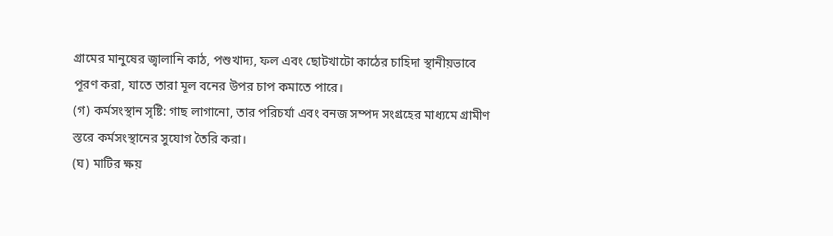গ্রামের মানুষের জ্বালানি কাঠ, পশুখাদ্য, ফল এবং ছোটখাটো কাঠের চাহিদা স্থানীয়ভাবে পূরণ করা, যাতে তারা মূল বনের উপর চাপ কমাতে পারে।
(গ) কর্মসংস্থান সৃষ্টি: গাছ লাগানো, তার পরিচর্যা এবং বনজ সম্পদ সংগ্রহের মাধ্যমে গ্রামীণ স্তরে কর্মসংস্থানের সুযোগ তৈরি করা।
(ঘ) মাটির ক্ষয়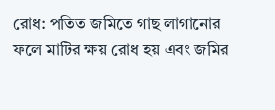রোধ: পতিত জমিতে গাছ লাগানোর ফলে মাটির ক্ষয় রোধ হয় এবং জমির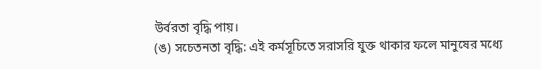উর্বরতা বৃদ্ধি পায়।
(ঙ) সচেতনতা বৃদ্ধি: এই কর্মসূচিতে সরাসরি যুক্ত থাকার ফলে মানুষের মধ্যে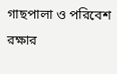গাছপালা ও পরিবেশ রক্ষার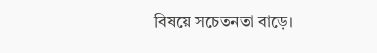বিষয়ে সচেতনতা বাড়ে।